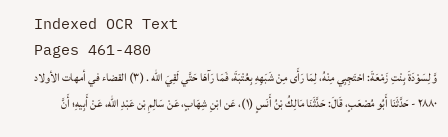Indexed OCR Text
Pages 461-480
وَّ لِسَوْدَةَ بِنْتِ زَمْعَةَ: احْتَجِبِي مِنْهُ، لِمَا رَأَى مِنْ شَبَهِهِ بِعُتْبَةَ، فَمَا رَآهَا حَتَّي لَقِيَ الله . (٣) القضاء في أمهات الأولاد ٢٨٨٠ - حَدَّثَنَا أَبُو مُصْعَبٍ، قَالَ: حَدَّثَنَا مَالِكُ بْنُ أَنَسٍ (١)، عَن ابْنِ شِهَابٍ، عَنْ سَالِمِ بْن عَبْدِ الله، عَنْ أَبِيهِ؛ أَنَّ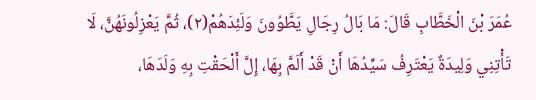عُمَرَ بْنَ الْخَطَّابِ قَالَ: مَا بَالُ رِجَالِ يَطَّوُونَ وَلَئِدَهُمْ(٢)، ثُمَّ يَعْزِلُونَهُنَّ، لَا تَأْتِنِي وَلِيدَةٌ يَعْتَرِفُ سَيِّدُهَا أَنْ قَدْ أَلَمَّ بِهَا، إِلَّ أَلْحَقْتِ بِهِ وَلَدَهَا،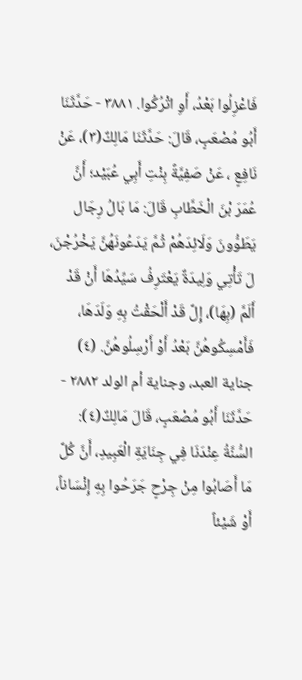فَاعْزِلُوا بَعْدُ، أَوِ اتْرُكُوا. ٣٨٨١ - حَدَّثَنَا أَبُو مُصْعَبٍ، قَالَ: حَدَّثَنَا مَالِكٌ(٣)، عَنْ نَافِعٍ ، عَنْ صَفِيَّةً بِنْتِ أَبِي عُبَيْد؛ أَنَّ عُمَرَ بْنَ الْخَطَّابِ قَالَ: مَا بَالُ رِجَال يَطَوُّونَ وَلَائِدَهُمْ ثُمَّ يَدَعُونَهُنَّ يَخْرُجْنَ، لَ تَأْتِي وَلِيدَةٌ يَعْتَرِفُ سَيِّدُهَا أَنْ قَدْ أَلَمَّ (بِهَا)، إِلَّ قَدْ أَلْحَقْتُ بِهِ وَلَدَهَا، فَأَمْسِكُوهُنَّ بَعْدُ أَوْ أَرْسِلُوهُنَّ. (٤) جناية العبد، وجناية أم الولد ٢٨٨٢ - حَدَّثَنَا أَبُو مُصْعَبٍ، قَالَ مَالِكٌ(٤): السُّنَّةُ عِنْدَنَا فِي جِنَايَةِ الْعَبِيدِ، أَنَّ كُلَّ مَا أَصَابُوا مِنْ جِرْحٍ جَرَحُوا بِهِ إِنْسَاناً، أَوْ شَيْئاً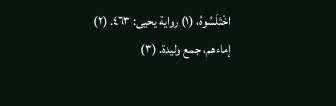اخْتَلَسُوهُ، (١) رواية يحيى: ٤٦٣. (٢) إماءهم، جمع وليدة. (٣)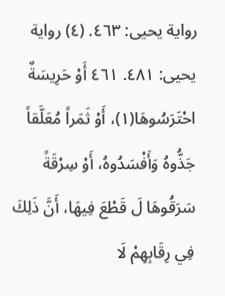رواية يحيى: ٤٦٣. (٤) رواية يحيى: ٤٨١. ٤٦١ أَوْ حَرِيسَةٌ احْتَرَسُوهَا(١)، أَوْ ثَمَراً مُعَلَّقاً جَذُّوهُ وَأَفْسَدُوهُ، أَوْ سِرْقَةً سَرَقُوهَا لَ قَطْعَ فِيهَا، أَنَّ ذَلِكَ فِي رِقَابِهِمْ لَا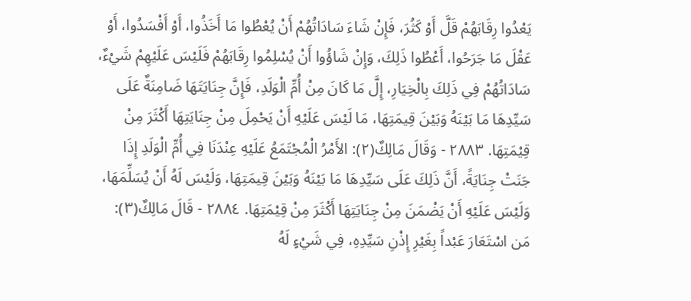يَعْدُوا رِقَابَهُمْ قَلَّ أَوْ كَثُرَ، فَإِنْ شَاءَ سَادَاتُهُمْ أَنْ يُعْطُوا مَا أَخَذُوا، أَوْ أَفْسَدُوا، أَوْ عَقْلَ مَا جَرَحُوا، أَعْطُوا ذَلِكَ، وَإِنْ شَاؤُوا أَنْ يُسْلِمُوا رِقَابَهُمْ فَلَيْسَ عَلَيْهِمْ شَيْءٌ، سَادَاتُهُمْ فِي ذَلِكَ بِالْخِيَارِ، إِلَّ مَا كَانَ مِنْ أُمِّ الْوَلَدِ، فَإِنَّ جِنَايَتَهَا ضَامِنَةٌ عَلَى سَيِّدِهَا مَا بَيْنَهُ وَبَيْنَ قِيمَتِهَا، مَا لَيْسَ عَلَيْهِ أَنْ يَحْمِلَ مِنْ جِنَايَتِهَا أَكْثَرَ مِنْ قِيْمَتِهَا. ٢٨٨٣ - وَقَالَ مَالِكٌ(٢): الأَمْرُ الْمُجْتَمَعُ عَلَيْهِ عِنْدَنَا فِي أُمِّ الْوَلَدِ إِذَا جَنَتْ جِنَايَةً، أَنَّ ذَلِكَ عَلَى سَيِّدِهَا مَا بَيْنَهُ وَبَيْنَ قِيمَتِهَا، وَلَيْسَ لَهُ أَنْ يُسَلِّمَهَا، وَلَيْسَ عَلَيْهِ أَنْ يَضْمَنَ مِنْ جِنَايَتِهَا أَكْثَرَ مِنْ قِيْمَتِهَا. ٢٨٨٤ - قَالَ مَالِكٌ(٣): مَن اسْتَعَارَ عَبْداً بِغَيْرِ إِذْنِ سَيِّدِهِ، فِي شَيْءٍ لَهُ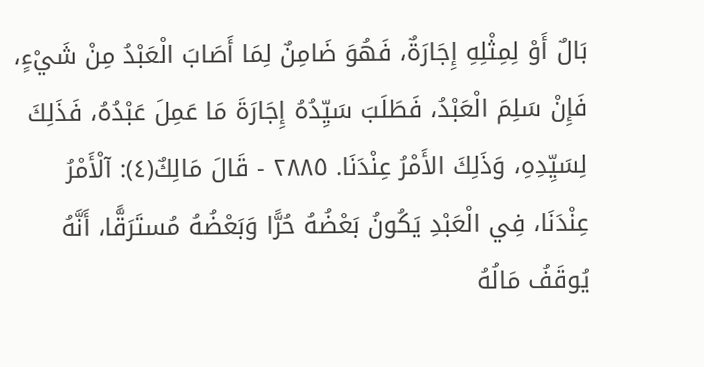بَالٌ أَوْ لِمِثْلِهِ إِجَارَةٌ، فَهُوَ ضَامِنٌ لِمَا أَصَابَ الْعَبْدُ مِنْ شَيْءٍ، فَإِنْ سَلِمَ الْعَبْدُ، فَطَلَبَ سَيِّدُهُ إِجَارَةَ مَا عَمِلَ عَبْدُهُ، فَذَلِكَ لِسَيِّدِهِ، وَذَلِكَ الأَمْرُ عِنْدَنَا. ٢٨٨٥ - قَالَ مَالِكٌ(٤): آلْأَمْرُ عِنْدَنَا، فِي الْعَبْدِ يَكُونُ بَعْضُهُ حُرًّا وَبَعْضُهُ مُستَرَقًّا، أَنَّهُ يُوقَفُ مَالُهُ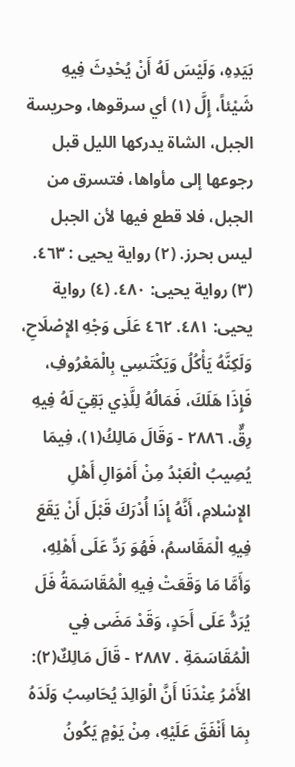بَيَدِهِ، وَلَيْسَ لَهُ أَنْ يُحْدِثَ فِيهِ شَيْئاً، إِلَّ (١) أي سرقوها، وحريسة الجبل، الشاة يدركها الليل قبل رجوعها إلى مأواها، فتسرق من الجبل، فلا قطع فيها لأن الجبل ليس بحرز. (٢) رواية يحيى : ٤٦٣. (٣) رواية يحيى: ٤٨٠. (٤) رواية يحيى: ٤٨١. ٤٦٢ عَلَى وَجْهِ الإِصْلَاحِ، وَلَكِنَّهُ يَأْكُلُ وَيَكْتَسِي بِالْمَعْرُوفِ، فَإِذَا هَلَكَ، فَمَالُهُ لِلَّذِي بَقِيَ لَهُ فِيهِ رِقٌّ. ٢٨٨٦ - وَقَالَ مَالِكُ(١)، فِيمَا يُصِيبُ الْعَبْدُ مِنْ أَمْوَالِ أَهْلِ الإِسْلامِ، أَنَّهُ إِذَا أُدْرَكَ قَبْلَ أَنْ يَقَعَ فِيهِ الْمَقَاسمُ، فَهُوَ رَدِّ عَلَى أَهْلِهِ، وَأَمَّا مَا وَقَعَتْ فِيهِ الْمُقَاسَمَةُ فَلَ يُرَدُّ عَلَى أَحَدٍ، وَقَدْ مَضَى فِي الْمُقَاسَمَةِ . ٢٨٨٧ - قَالَ مَالِكٌ(٢): الأَمْرُ عِنْدَنَا أَنَّ الْوَالِدَ يُحَاسِبُ وَلَدَهُ بِمَا أَنْفَقَ عَلَيْهِ، مِنْ يَوْمٍ يَكُونُ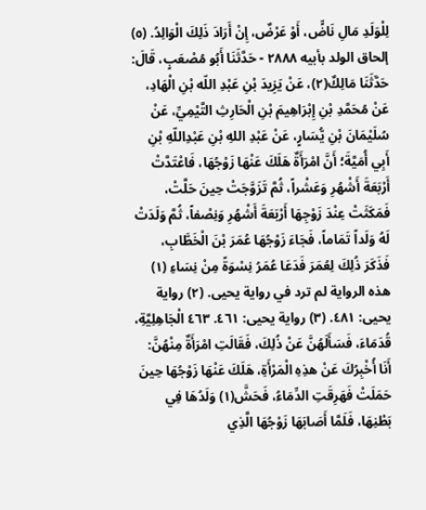لِلْوَلَدِ مَالِ نَاضٍّ، أَوْ عَرْضٌ، إِنْ أَرَادَ ذَلِكَ الْوَالِدُ. (٥) إلحاق الولد بأبيه ٢٨٨٨ - حَدَّثَنَا أَبُو مُصْعَبٍ، قَالَ: حَدَّثَنَا مَالِكٌ(٢)، عَنْ يَزِيدَ بْنِ عَبْدِ اللّه بْنِ الْهَادِ، عَنْ مُحَمَّدِ بْنِ إِبْرَاهِيمَ بْنِ الْحَارِثِ التَّيْمِيِّ، عَنْ سُلَيْمَانَ بْنِ يُّسَارٍ، عَنْ عَبْدِ اللهِ بْنِ عَبْدِاللّهِ بْنِ أَبِي أُمَيَّةَ؛ أَنَّ امْرَأَةٌ هَلَكَ عَنْهَا زَوْجُهَا، فَاعْتَدَّتْ أَرْبَعَةَ أَشْهُرِ وَعَشْراً، ثُمَّ تَزَوَّجَتْ حِينَ حَلَّتْ، فَمَكَثَتْ عِنْدَ زَوْجِهَا أَرْبَعَةَ أَشْهُرِ وَنِصْفاً، ثُمَّ وَلَدَتْ لَهُ وَلَداً تَمَاماً، فَجَاءَ زَوْجُهَا عُمَرَ بْنَ الْخَطَّابِ، فَذَكَرَ ذُلِكَ لِعُمَرَ فَدَعَا عُمَرُ نِسْوَةً مِنْ نِسَاءِ (١) هذه الرواية لم ترد في رواية يحيى. (٢) رواية يحيى: ٤٨١. (٣) رواية يحيى: ٤٦١. ٤٦٣ الْجَاهِلِيَّةِ، قُدَمَاءَ، فَسَأَلَهُنَّ عَنْ ذُلِكَ، فَقَالَتِ امْرَأَةٌ مِنْهُنَّ: أَنَا أُخْبِرُكَ عَنْ هذِهِ الْمَرْأَةِ، هَلَكَ عَنْهَا زَوْجُهَا حِينَ حَمَلَتْ فَهَرِقَتِ الدِّمَاءُ، فَحَشَّ(١) وَلَدُهَا فِي بَطْنِهَا، فَلَمَّا أَصَابَهَا زَوْجُهَا الَّذِي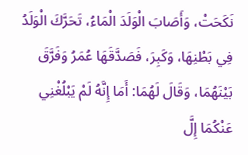نَكَحَتْ، وَأَصَابَ الْوَلَدَ الْمَاءُ، تَحَرَّكَ الْوَلَدُ فِي بَطْنِهَا، وَكَبِرَ، فَصَدَّقَهَا عُمَرُ وَفَرَّقَ بَيْنَهُمَا، وَقَالَ لَهُمَا: أَمَا إِنَّهُ لَمْ يَبْلُغْنِي عَنْكُمَا إِلَّ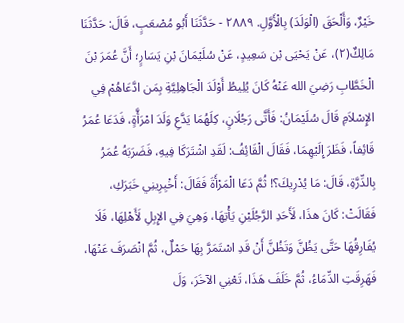خَيْرٌ، وَأَلْحَقَ (الْوَلَدَ) بِالْأَوَّلِ. ٢٨٨٩ - حَدَّثَنَا أَبُو مُصْعَبٍ، قَالَ: حَدَّثَنَا مَالِكٌ(٢)، عَنْ يَحْيَى بْن سَعِيدٍ، عَنْ سُلَيْمَانَ بْنِ يَسَارٍ؛ أَنَّ عُمَرَ بْنَ الْخَطَّابِ رَضِيَ الله عَنْهُ كَانَ يُلِيطُ أَوْلَدَ الْجَاهِلِيَّةِ بِمَن ادَّعَاهُمْ فِي الإِسْلاَمِ قَالَ سُلَيْمَانُ: فَأَتَّى رَجُلَانٍ، كِلَهُمَا يَدَّعِ وَلَدَ امْرَأَّةٍ، فَدَعَا عُمَرُ قَائِفاً، فَظَرَ إِلَيْهِمَا، فَقَالَ الْقَائِفُ: لَقَدِ اشْتَرَكَا فِيهِ، فَضَرَبَهُ عُمَرُ بِالدِّرَّةِ، قَالَ: مَا يُدْرِيكَ؟! ثُمَّ دَعَا الْمَرْأَةَ فَقَالَ: أَخْبِرِينِي خَبَرَكِ، فَقَالَتْ: كَانَ هذَا، لَأَحَدِ الرَّجُلَيْنِ يَأْتِهَا، وَهِيَ فِي الإِبِلِ لَأَهْلِهَا، فَلَا يُفَارِقُهَا حَتَّى يَظُنَّ وَتَظُنَّ أَنْ قَدِ اسْتَمَرَّ بِهَا حَمْلٌ، ثُمَّ انْصَرَفَ عَنْهَا، فَهَرِقَتِ الدِّمَاءُ، ثُمَّ خَلَفَ هَذَا، تَعْنِي الآخَرَ، وَلَ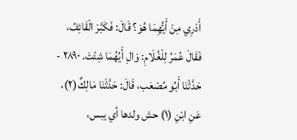أَدْرِي مِنْ أَيُّهِمَا هُوَ؟ قَالَ: فَكَبَّرَ الْقَائِفُ، فَقَالَ عُمَرُ لِلْغُلَامِ: وَالِ أَيُهُمَا شِئْتَ. ٢٨٩٠ - حَدَّثْنَا أَبُو مُصْعَب، قَالَ: حَدَّثَنَا مَالِكٌ(٢)، عَنِ ابْنِ (١) حش ولدها أي يبس،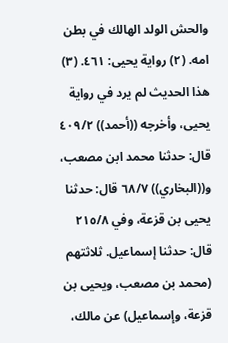والحش الولد الهالك في بطن امه. (٢) رواية يحيى: ٤٦١. (٣) هذا الحديث لم يرد في رواية يحيى، وأخرجه ((أحمد)) ٤٠٩/٢ قال: حدثنا محمد ابن مصعب، و((البخاري)) ٦٨/٧ قال: حدثنا يحيى بن قزعة، وفي ٢١٥/٨ قال: حدثنا إسماعيل. ثلاثتهم (محمد بن مصعب، ويحيى بن قزعة، وإسماعيل) عن مالك،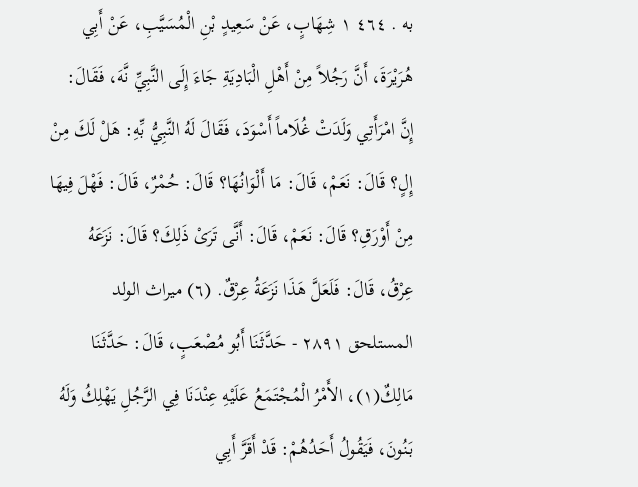به . ٤٦٤ ١ شِهَابٍ، عَنْ سَعِيدٍ بْنِ الْمُسَيَّبِ، عَنْ أَبِي هُرَيْرَةَ، أَنَّ رَجُلاً مِنْ أَهْلِ الْبَادِيَةِ جَاءَ إِلَى النَّبِيِّ نَّهَ، فَقَالَ: إِنَّ امْرَأَتِي وَلَدَتْ غُلَاماً أَسْوَدَ، فَقَالَ لَهُ النَّبِيُّ بِّهِ: هَلْ لَكَ مِنْ إِلٍ؟ قَالَ: نَعَمْ، قَالَ: مَا أَلْوَانُهَا؟ قَالَ: حُمْرٌ، قَالَ: فَهْلَ فِيهَا مِنْ أَوْرَقِ؟ قَالَ: نَعَمْ، قَالَ: أَنَّى تَرَىْ ذَلِكَ؟ قَالَ: نَزَعَهُ عِرْقُ، قَالَ: فَلَعَلَّ هَذَا نَزَعَةُ عِرْقٌ. (٦) ميراث الولد المستلحق ٢٨٩١ - حَدَّثَنَا أَبُو مُصْعَبٍ، قَالَ: حَدَّثَنَا مَالِكٌ(١)، الأَمْرُ الْمُجْتَمَعُ عَلَيْهِ عِنْدَنَا فِي الرَّجُلِ يَهْلِكُ وَلَهُ بَنُونَ، فَيَقُولُ أَحَدُهُمْ: قَدْ أَقَرَّ أَبِي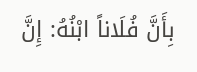بِأَنَّ فُلَاناً ابْنُهُ: إِنَّ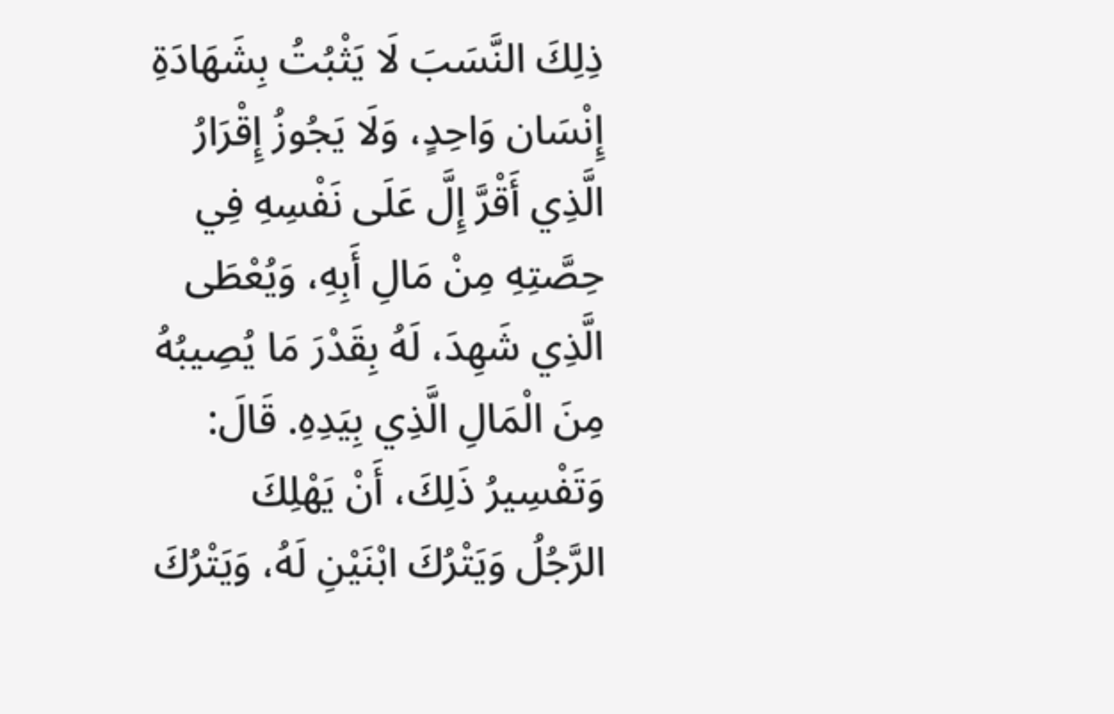ذِلِكَ النَّسَبَ لَا يَثْبُتُ بِشَهَادَةِ إِنْسَان وَاحِدٍ، وَلَا يَجُوزُ إِقْرَارُ الَّذِي أَقْرَّ إِلَّ عَلَى نَفْسِهِ فِي حِصَّتِهِ مِنْ مَالِ أَبِهِ، وَيُعْطَى الَّذِي شَهِدَ، لَهُ بِقَدْرَ مَا يُصِيبُهُ مِنَ الْمَالِ الَّذِي بِيَدِهِ. قَالَ: وَتَفْسِيرُ ذَلِكَ، أَنْ يَهْلِكَ الرَّجُلُ وَيَتْرُكَ ابْنَيْنِ لَهُ، وَيَتْرُكَ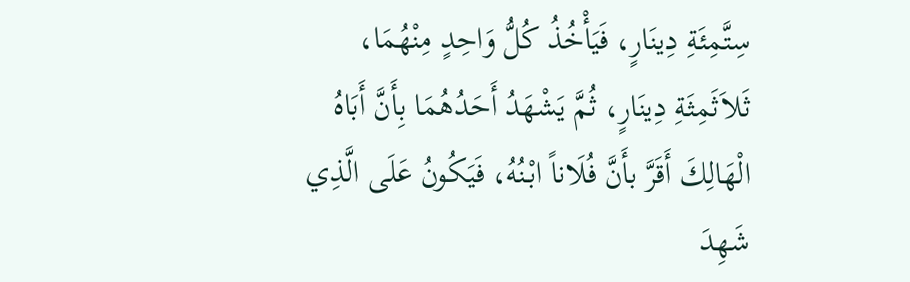سِتَّمِئَةِ دِينَارٍ، فَيَأْخُذُ كُلُّ وَاحِدٍ مِنْهُمَا، ثَلاَثَمِثَةِ دِينَارٍ، ثُمَّ يَشْهَدُ أَحَدُهُمَا بِأَنَّ أَبَاهُ الْهَالِكَ أَقَرَّ بأَنَّ فُلَاناً ابْنُهُ، فَيَكُونُ عَلَى الَّذِي شَهِدَ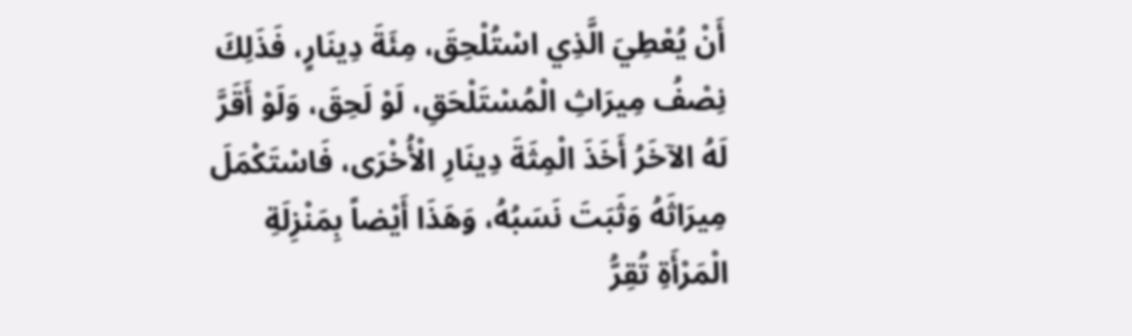أَنْ يُعْطِيَ الَّذِي اسْتُلْحِقَ، مِئَةَ دِينَارٍ، فَذَلِكَ نِصْفُ مِيرَاثِ الْمُسْتَلْحَقِ، لَوْ لَحِقَ، وَلَوْ أَقَرَّ لَهُ الآخَرُ أَخَذَ الْمِثَةَ دِينَارِ الْأُخْرَى، فَاسْتَكْمَلَ مِيرَاثَهُ وَثَبَتَ نَسَبُهُ، وَهَذَا أَيْضاً بِمَنْزِلَةِ الْمَرْأَةِ تُقِرُّ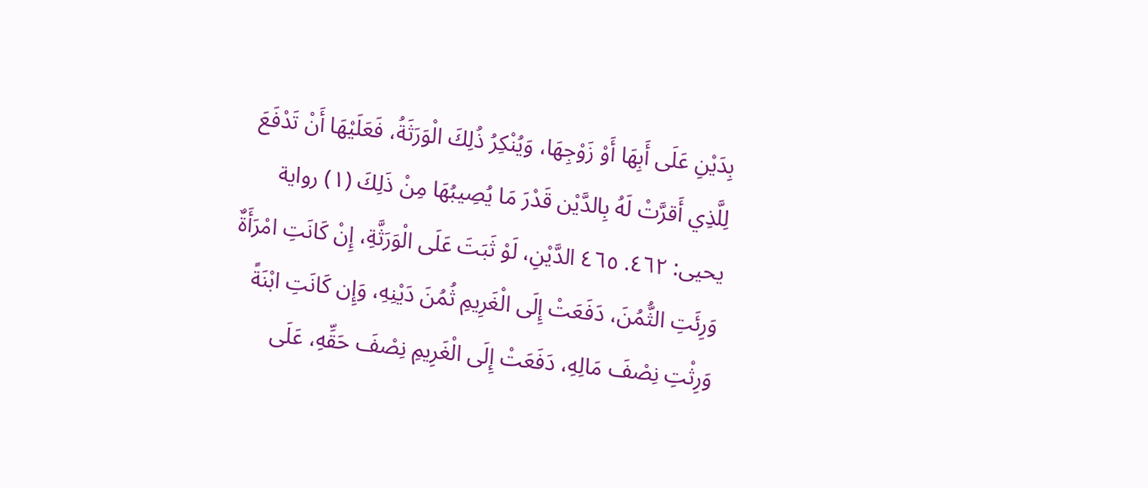بِدَيْنِ عَلَى أَبِهَا أَوْ زَوْجِهَا، وَيُنْكِرُ ذُلِكَ الْوَرَثَةُ، فَعَلَيْهَا أَنْ تَدْفَعَ لِلَّذِي أَقرَّتْ لَهُ بِالدَّيْن قَدْرَ مَا يُصِيبُهَا مِنْ ذَلِكَ (١) رواية يحيى: ٤٦٢. ٤٦٥ الدَّيْنِ، لَوْ ثَبَتَ عَلَى الْوَرَثَّةِ، إِنْ كَانَتِ امْرَأَةٌ وَرِئَتِ الثُّمُنَ، دَفَعَتْ إِلَى الْغَرِيمِ ثُمُنَ دَيْنِهِ، وَإِن كَانَتِ ابْنَةً وَرِثْتِ نِصْفَ مَالِهِ، دَفَعَتْ إِلَى الْغَرِيمِ نِصْفَ حَقِّهِ، عَلَى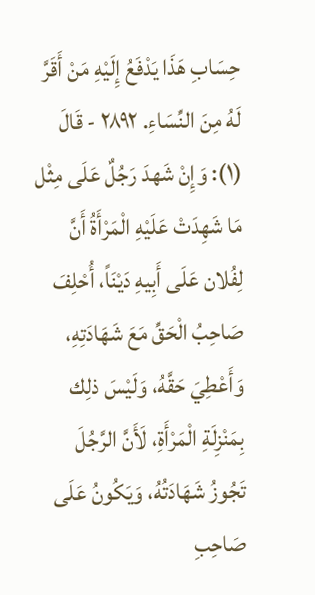حِسَابِ هَذَا يَدْفَعُ إِلَيْهِ مَنْ أَقَرَّ لَهُ مِنَ النِّسَاءِ. ٢٨٩٢ - قَالَ (١): وَإِنْ شَهدَ رَجُلٌ عَلَى مِثْل مَا شَهِدَتْ عَلَيْهِ الْمَرْأَةُ أَنَّ لِفُلان عَلَى أَبِيهِ دَيْنَاً، أُحْلِفَ صَاحِبُ الْحَقِّ مَعَ شَهَادَتِهِ، وَأَعْطِيَ حَقَّهُ، وَلَيْسَ ذلِك بِمَنْزِلَةِ الْمَرْأَةِ، لَأَنَّ الرَّجُلَ تَجُوزُ شَهَادَتُهُ، وَيَكُونُ عَلَى صَاحِبِ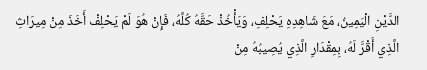الدَّيْنِ الْيَمِينُ، مَعَ شَاهِدِهِ يَحْلِفِ، وَيَأْخُذْ حَقَّهُ كُلَّهُ، فَإِنْ هُوَ لَمْ يَحْلِفْ أَخَذَ مِنْ مِيرَاثِ الَّذِي أَقْرَّ لَهُ، بِمِقْدَارِ الَّذِي يُصِيبُهُ مِنْ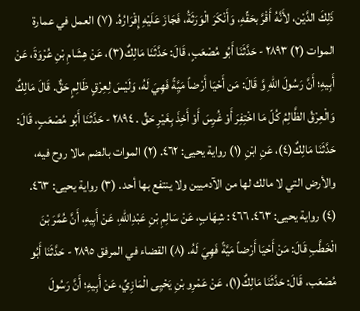ذَلِكَ الدَّيْن، لأَنَّهُ أَقْرَّ بحَقِّهِ، وَأَنْكَرَ الْوَرَثَةُ، فَجَازَ عَلَيْهِ إِقْرَارُهُ. (٧) العمل في عمارة الموات (٢) ٢٨٩٣ - حَدَّثَنَا أَبُو مُصْعَبٍ، قَالَ: حَدَّثَنَا مَالِكٌ(٣)، عَنْ هِشَامِ بْنِ عُرْوَةَ، عَنْ أَبِيهِ؛ أَنَّ رَسُولَ اللهِ وَّ قَالَ: مَن أَحْيَا أَرْضاً مَيَِّةً فَهِيَ لَهُ، وَلَيْسَ لِعِرْقٍ ظَالِمٍ حَقٌّ. قَالَ مَالِكٌ وَالْعِرْقُ الظَّالِمُ كُلّ مَا اخْتِفِرَ أَوْ غُرِسَ أَوْ أَخِذَ بِغَيْرِ حَقٍّ . ٢٨٩٤ - حَدَّثَنَا أَبُو مُصْعَبٍ، قَالَ: حَدَّثَنَا مَالِكٌ(٤)، عَنِ ابْنِ (١) رواية يحيى: ٤٦٢. (٢) الموات بالضم مالا روح فيه، والأرض التي لا مالك لها من الآدميين ولا ينتفع بها أحد. (٣) رواية يحيى: ٤٦٣. (٤) رواية يحيى: ٤٦٣. ٤٦٦ : شِهَابٍ، عَنْ سَالِمِ بْنِ عَبْدِاللهِ، عَنْ أَبِيهِ، أَنَّ عُمَّرَ بْنَ الْخَطَّبِ قَالَ: مَنْ أَحْيَا أَرْضاً مَيَّةً فَهِيَ لَهُ. (٨) القضاء في المرفق ٢٨٩٥ - حَدَّثَنَا أَبُو مُصْعَب، قَالَ: حَدَّثَنَا مَالِكٌ(١)، عَنْ عَمْرِو بْنِ يَحْيِى الْمَازِيِّ، عَنْ أَبِيهِ؛ أَنَّ رَسُولَ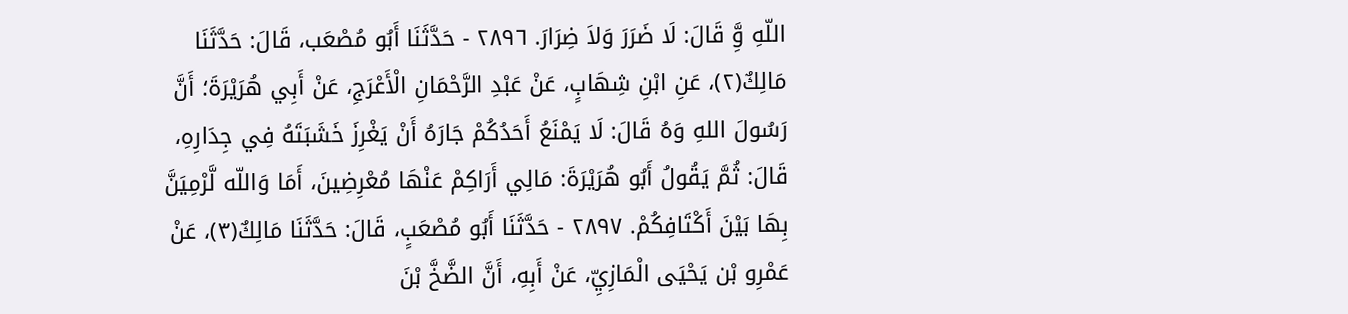اللّهِ وَِّ قَالَ: لَا ضَرَرَ وَلاَ ضِرَارَ. ٢٨٩٦ - حَدَّثَنَا أَبُو مُصْعَب، قَالَ: حَدَّثَنَا مَالِكٌ(٢)، عَنِ ابْنِ شِهَابٍ، عَنْ عَبْدِ الرَّحْمَانِ الْأَعْرَجِ، عَنْ أَبِي هُرَيْرَةَ؛ أَنَّ رَسُولَ اللهِ وَهُ قَالَ: لَا يَمْنَعُ أَحَدُكُمْ جَارَهُ أَنْ يَغْرِزَ خَشَبَتَهُ فِي جِدَارِهِ، قَالَ: ثُمَّ يَقُولُ أَبُو هُرَيْرَةَ: مَالِي أَرَاكِمْ عَنْهَا مُعْرِضِينَ، أَمَا وَاللّه لَّرْمِيَنَّ بِهَا بَيْنَ أَكْتَافِكُمْ. ٢٨٩٧ - حَدَّثَنَا أَبُو مُصْعَبٍ، قَالَ: حَدَّثَنَا مَالِكٌ(٣)، عَنْ عَمْرِو بْن يَحْيَى الْمَازِيِّ، عَنْ أَبِهِ، أَنَّ الضَّخَّ بْنَ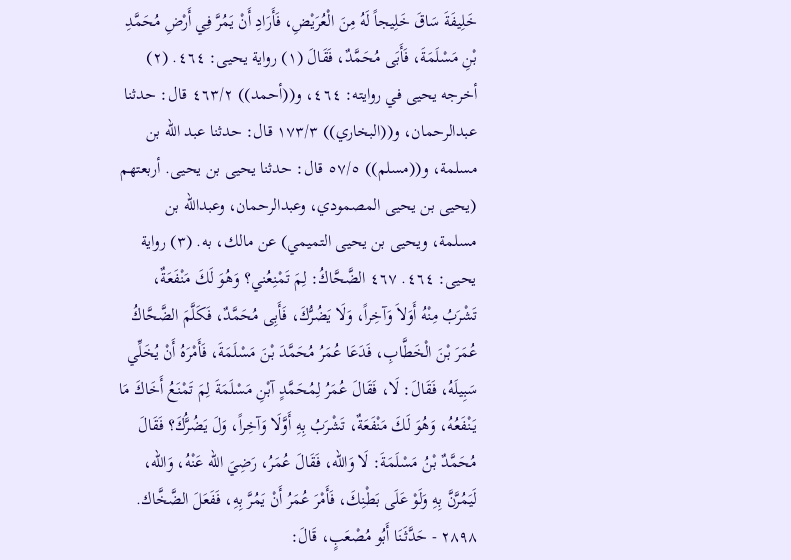خَلِيفَةَ سَاقَ خَلِيجاً لَهُ مِنَ الْعُرَيْضِ، فَأَرَادِ أَنْ يَمُرَّ فِي أَرْضِ مُحَمَّدِ بْنِ مَسْلَمَةَ، فَأَبَى مُحَمَّدٌ، فَقَالَ (١) رواية يحيى: ٤٦٤. (٢) أخرجه يحيى في روايته: ٤٦٤، و((أحمد)) ٤٦٣/٢ قال: حدثنا عبدالرحمان، و((البخاري)) ١٧٣/٣ قال: حدثنا عبد الله بن مسلمة، و((مسلم)) ٥٧/٥ قال: حدثنا یحیی بن یحیی. أربعتهم (يحيى بن يحيى المصمودي، وعبدالرحمان، وعبدالله بن مسلمة، ويحيى بن يحيى التميمي) عن مالك، به. (٣) رواية يحيى: ٤٦٤. ٤٦٧ الضَّحَّاكُ: لِمَ تَمْنِعُني؟ وَهُوَ لَكَ مَنْفَعَةٌ، تَشْرَبُ مِنْهُ أَوَلاَ وَآخِراً، وَلَا يَضُرُّكَ، فَأَبِى مُحَمَّدٌ، فَكَلَّمَ الضَّحَّاكُ عُمَرَ بْنَ الْخَطَّابِ، فَدَعَا عُمَرُ مُحَمَّدَ بْنَ مَسْلَمَةَ، فَأَمْرَهُ أَنْ يُخَلِّي سَبِيلَهُ، فَقَالَ: لَا، فَقَالَ عُمَرُ لِمُحَمَّدٍ آبْنِ مَسْلَمَةَ لِمَ تَمْنَعُ أَخَاكَ مَا يَنْفَعُهُ، وَهُوَ لَكَ مَنْفَعَةٌ، تَشْرَبُ بِهِ أَوَّلَا وَآخِراً، وَلَ يَضُرَُّكَ؟ فَقَالَ مُحَمَّدٌ بْنُ مَسْلَمَةَ: لَا وَالله، فَقَالَ عُمَرُ، رَضِيَ اللّه عَنْهُ، وَالله، لَيَمُرَّنَّ بِهِ وَلَوْ عَلَى بَطْنِكَ، فَأَمْرَ عُمَرُ أَنْ يَمُرَّ بِهِ، فَفَعَلَ الضَّخَّاك. ٢٨٩٨ - حَدَّثَنَا أَبُو مُصْعَبٍ، قَالَ: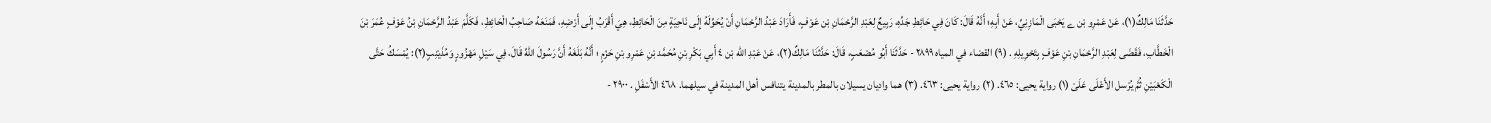حَدَّثَنَا مَالِكٌ(١)، عَنْ عَمْرِو بْن ے يَحْبَى الْمَازِنِيِّ، عَنْ أَبِهِ؛ أَنَّهُ قَالَ: كَانَ فِي حَائِطِ جَدِّهِ، رَبِيعٌ لِعَبْدِ الرَّحْمَانِ بْن عَوْفٍ، فَأَرَادَ عَبْدُ الرَّحْمَانِ أَنْ يُحَوِّلَهُ إِلَى نَاحِيَةٍ مِنَ الْحَائِطِ، هِيَ أَقْرَبُ إِلَى أَرْضِهِ، فَمَنَعَهُ صَاحِبُ الْحَائِطِ، فَكَلَّمَ عَبْدُ الرَّحْمَانِ بْنُ عَوْفٍ عُمَرَ بْنَ الْخَطَّابِ، فَقَضَى لِعَبْدِ الرَّحْمَانِ بْنِ عَوْفٍ بِتَحْوِيلِهِ . (٩) القضاء في المياه ٢٨٩٩ - حَدَّثَنَا أَبُو مُصْعَبٍ، قَالَ: حَدَّثَنَا مَالِكٌ(٢)، عَنْ عَبْدِ الله بْن ٤ أَبِي بَكْرِ بْنِ مُحَمَّد بْنِ عَمْرِو بْنِ حَزْمٍ ؛ أَنَّهُ بَلَغَهُ أَنَّ رَسُولَ اللهِّ قَالَ، فِي سَيْلِ مَهْزُورٍ وَمُذَيْنِبٍ(٢): يُمْسَكُ حَتَّى الْكَعْبَيْنِ ثُمَّ يُرْسل الأَعْلَى عَلَىْ (١) رواية يحيى: ٤٦٥. (٢) رواية يحيى: ٤٦٣. (٣) هما واديان يسيلان بالمطر بالمدينة يتنافس أهل المدينة في سيلهما. ٤٦٨ الأَسْفَلِ . ٢٩٠٠ -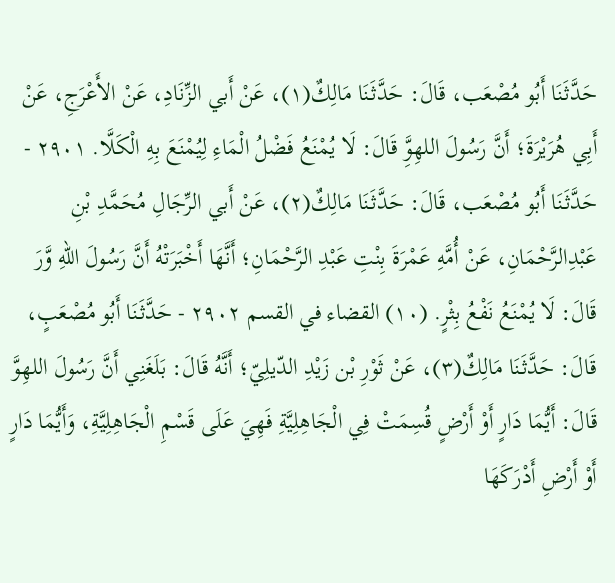حَدَّثَنَا أَبُو مُصْعَب، قَالَ: حَدَّثَنَا مَالِكٌ(١)، عَنْ أَبي الزِّنَادِ، عَنْ الأَعْرَجِ، عَنْ أَبِي هُرَيْرَةَ؛ أَنَّ رَسُولَ اللهِوَِّ قَالَ: لَا يُمْنَعُ فَضْلُ الْمَاءِ لِيُمْنَعَ بِهِ الْكَلَّا. ٢٩٠١ - حَدَّثَنَا أَبُو مُصْعَب، قَالَ: حَدَّثَنَا مَالِكٌ(٢)، عَنْ أَبي الرِّجَالِ مُحَمَّدِ بْنِ عَبْدِالرَّحْمَانِ، عَنْ أُمَّهِ عَمْرَةَ بِنْتِ عَبْدِ الرَّحْمَانِ؛ أَنَّهَا أَخْبَرَتْهُ أَنَّ رَسُولَ اللهِ وَّرَ قَالَ: لَا يُمْنَعُ نَفْعُ بِثْرٍ. (١٠) القضاء في القسم ٢٩٠٢ - حَدَّثَنَا أَبُو مُصْعَبٍ، قَالَ: حَدَّثَنَا مَالِكٌ(٣)، عَنْ ثَوْرِ بْن زَيْدِ الدّيلِيّ؛ أَنَّهُ قَالَ: بَلَغَنِي أَنَّ رَسُولَ اللهِوَّ قَالَ: أَيُّمَا دَارٍ أَوْ أَرْضٍ قُسِمَتْ فِي الْجَاهِلِيَّةِ فَهِيَ عَلَى قَسْمِ الْجَاهِلِيَّةِ، وَأَيُّمَا دَارٍ أَوْ أَرْضِ أَدْرَكَهَا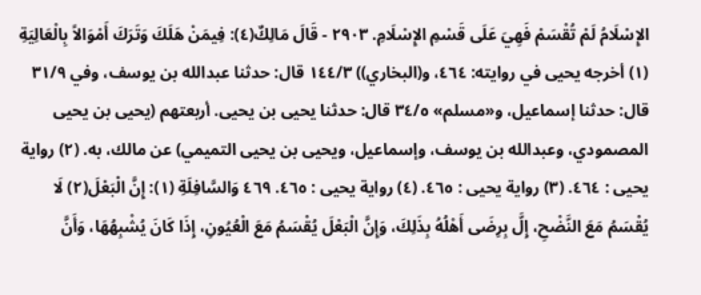الإِسْلَامُ لَمْ تُقْسَمْ فَهِيَ عَلَى قَسْمِ الإِسْلَامِ. ٢٩٠٣ - قَالَ مَالِكٌ(٤): فِيمَنْ هَلَكَ وَتَرَكَ أَمْوَالاً بِالْعَالِيَةِ (١) أخرجه يحيى في روايته: ٤٦٤، و(البخاري)) ١٤٤/٣ قال: حدثنا عبدالله بن يوسف، وفي ٣١/٩ قال: حدثنا إسماعیل، و«مسلم» ٣٤/٥ قال: حدثنا یحیی بن یحیی. أربعتهم (يحيى بن يحيى المصمودي، وعبدالله بن يوسف، وإسماعيل، ويحيى بن يحيى التميمي) عن مالك، به. (٢) رواية يحيى : ٤٦٤. (٣) رواية يحيى : ٤٦٥. (٤) رواية يحيى : ٤٦٥. ٤٦٩ وَالسَّافِلَةِ (١): إِنَّ الْبَعْلَ(٢) لَا يُقْسَمُ مَعَ النَّضْحِ، إِلَّ بِرِضَى أَهْلُهُ بِذَلِكَ، وَإِنَّ الْبَعْلَ يُقْسَمُ مَعَ الْعُيُونِ، إِذَا كَانَ يُشْبِهُهَا، وَأَنَّ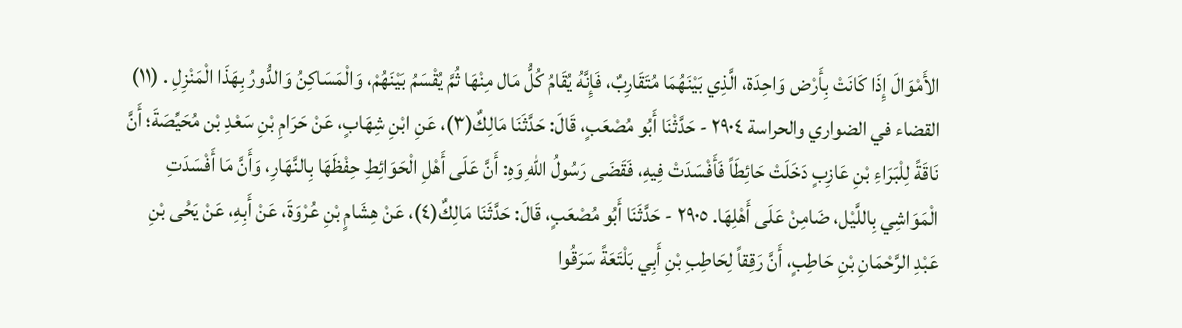الأَمْوَالَ إِذَا كَانَتْ بِأَرْض وَاحِدَة، الَّذِي بَيْنَهُمَا مُتَقَارِبٌ، فَإِنَّهُ يُقَامُ كُلُّ مَال مِنْهَا ثُمَّ يُقْسَمُ بَيْنَهُمْ، وَالْمَسَاكِنُ وَالدُّورُ بِهَذَا الْمَنْزِلِ . (١١) القضاء في الضواري والحراسة ٢٩٠٤ - حَدَّثْنَا أَبُو مُصْعَبٍ، قَالَ: حَدَّثَنَا مَالِكٌ(٣)، عَنِ ابْنِ شِهَابٍ، عَنْ حَرَامِ بْنِ سَعْدِ بْن مُحَيِّصَةَ؛ أَنَّ نَاقَةً لِلْبَرَاءِ بْنِ عَازِبٍ دَخَلَتْ حَائِطَاً فَأَفْسَدَتْ فِيهِ، فَقَضَى رَسُولُ اللهِ وَهِ: أَنَّ عَلَى أَهْلِ الْحَوَائِطِ حِفْظَهَا بِالنَّهَارِ، وَأَنَّ مَا أَفْسَدَتِ الْمَوَاشِي بِاللَّيْل، ضَامِنْ عَلَى أَهْلِهَا. ٢٩٠٥ - حَدَّثَنَا أَبُو مُصْعَبٍ، قَالَ: حَدَّثَنَا مَالِكٌ(٤)، عَنْ هِشَامٍ بْنِ عُرْوَةَ، عَنْ أَبِهِ، عَنْ يَحَْى بْنِ عَبْدِ الرَّحْمَانِ بْنِ حَاطِبٍ، أَنَّ رَقِقاً لِحَاطِبِ بْنِ أَبِي بَلْتَعَةً سَرَقُوا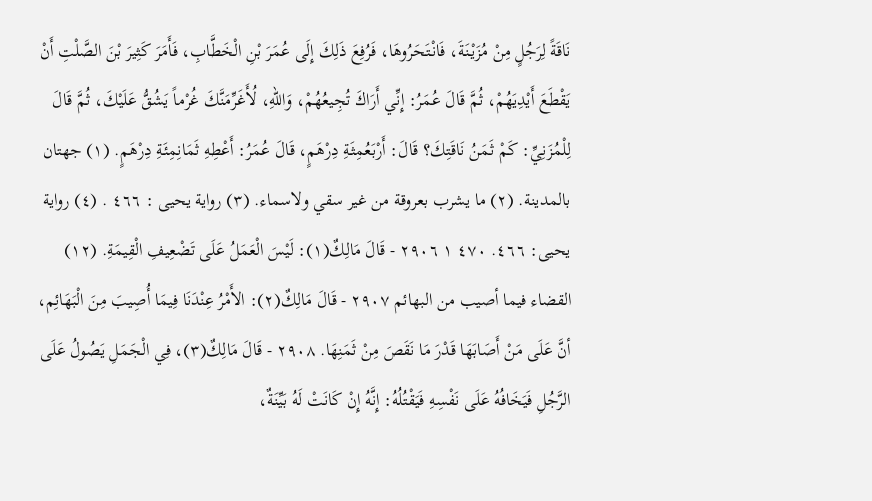نَاقَةً لِرَجُلٍ مِنْ مُزَيْنَةَ، فَانْتَحَرُوهَا، فَرُفِعَ ذَلِكَ إِلَى عُمَرَ بْنِ الْخَطَّابِ، فَأَمَرَ كَثِيرَ بْنَ الصَّلْتِ أَنْ يَقْطَعَ أَيْدِيَهُمْ، ثُمَّ قَالَ عُمَرُ: إِنِّي أَرَاكَ تُجِيعُهُمْ، وَاللهِ، لُأَغَرِّمَنَّكَ غُرْماً يَشُقُّ عَلَيْكَ، ثُمَّ قَالَ لِلْمُزَنِيِّ: كَمْ ثَمَنُ نَاقَتِكَ؟ قَالَ: أَرْبَعُمِثَةِ دِرْهَمٍ، قَالَ عُمَرُ: أَعْطِهِ ثَمَانِمِئَةِ دِرْهَمٍ. (١) جهتان بالمدينة. (٢) ما يشرب بعروقة من غير سقي ولاسماء. (٣) رواية يحيى : ٤٦٦ . (٤) رواية يحيى: ٤٦٦. ٤٧٠ ١ ٢٩٠٦ - قَالَ مَالِكٌ(١): لَيْسَ الْعَمَلُ عَلَى تَضْعِيفِ الْقِيمَةِ. (١٢) القضاء فيما أصيب من البهائم ٢٩٠٧ - قَالَ مَالِكٌ(٢): الأَمْرُ عِنْدَنَا فِيمَا أُصِيبَ مِنَ الْبَهَائِم، أنَّ عَلَى مَنْ أَصَابَهَا قَدْرَ مَا نَقَصَ مِنْ ثَمَنِهَا. ٢٩٠٨ - قَالَ مَالِكٌ(٣)، فِي الْجَمَلِ يَصُولُ عَلَى الرَّجُلِ فَيَخَافُهُ عَلَى نَفْسِهِ فَيَقْتُلُهُ: إِنَّهُ إِنْ كَانَتْ لَهُ بَيِّنَةٌ،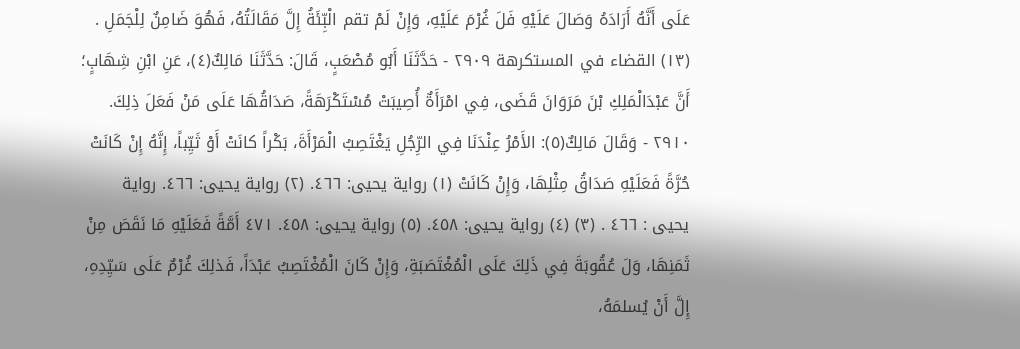عَلَى أَنَّهُ أَرَادَهُ وَصَالَ عَلَيْهِ فَلَ غُرْمَ عَلَيْهِ، وَإِنْ لَمْ تقم الْبِّئَةُ إِلَّ مَقَالَتُهُ، فَهُوَ ضَامِنٌ لِلْجَمَلِ . (١٣) القضاء في المستكرهة ٢٩٠٩ - حَدَّثَنَا أَبُو مُصْعَبٍ، قَالَ: حَدَّثَنَا مَالِكٌ(٤)، عَنِ ابْنِ شِهَابٍ؛ أَنَّ عَبْدَالْمَلِكِ بْنَ مَرَوَانَ قَضَى، فِي امْرَأَةٌ أُصِيبَتْ مُسْتَكْرَهَةً، صَدَاقُهَا عَلَى مَنْ فَعَلَ ذِلِكَ. ٢٩١٠ - وَقَالَ مَالِكٌ(٥): الأَمْرُ عِنْدَنَا فِي الرِّجُلِ يَغْتَصِبُ الْمَرْأَةَ، بَكْراً كانَتْ أَوْ ثَيِّباً، إِنَّهُ إِنْ كَانَتْ حُرَّةً فَعَلَيْهِ صَدَاقُ مِثْلِهَا، وَإِنْ كَانَتْ (١) رواية يحيى: ٤٦٦. (٢) رواية يحيى: ٤٦٦. رواية يحيى : ٤٦٦ . (٣) (٤) رواية يحيى: ٤٥٨. (٥) رواية يحيى: ٤٥٨. ٤٧١ أَمَّةً فَعَلَيْهِ مَا نَقَصَ مِنْ ثَمَنِهَا، وَلَ عُقُوبَةَ فِي ذَلِكَ عَلَى الْمُغْتَصَبَةِ، وَإِنْ كَانَ الْمُغْتَصِبُ عَبْدَاً، فَذلِكَ غُرْمٌ عَلَى سَيِّدِهِ، إِلَّ أَنْ يُسلمَهُ،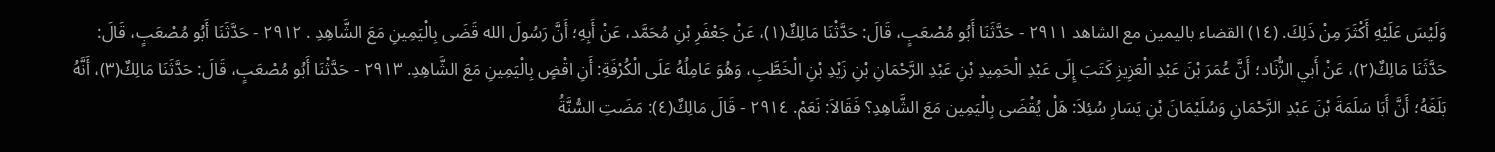وَلَيْسَ عَلَيْهِ أَكْثَرَ مِنْ ذَلِكَ. (١٤) القضاء باليمين مع الشاهد ٢٩١١ - حَدَّثَنَا أَبُو مُصْعَبٍ، قَالَ: حَدَّثْنَا مَالِكٌ(١)، عَنْ جَعْفَرِ بْنِ مُحَمَّد، عَنْ أَبِهِ؛ أَنَّ رَسُولَ الله قَضَى بِالْيَمِينِ مَعَ الشَّاهِدِ . ٢٩١٢ - حَدَّثَنَا أَبُو مُصْعَبٍ، قَالَ: حَدَّثَنَا مَالِكٌ(٢)، عَنْ أَبي الزُّنَاد؛ أَنَّ عُمَرَ بْنَ عَبْدِ الْعَزِيزِ كَتَبَ إِلَى عَبْدِ الْحَمِيدِ بْنِ عَبْدِ الرَّحْمَانِ بْنِ زَيْدِ بْنِ الْخَطَّبِ، وَهُوَ عَامِلُهُ عَلَى الْكُرْفَةِ: أَنِ اقْضٍ بِالْيَمِينِ مَعَ الشَّاهِدِ. ٢٩١٣ - حَدَّثْنَا أَبُو مُصْعَبٍ، قَالَ: حَدَّثَنَا مَالِكٌ(٣)، أَنَّهُ بَلَغَهُ؛ أَنَّ أَبَا سَلَمَةَ بْنَ عَبْدِ الرَّحْمَانِ وَسُلَيْمَانَ بْنِ يَسَارِ سُئِلاَ: هَلْ يُقْضَى بِالْيَمِين مَعَ الشَّاهِدِ؟ فَقَالاَ: نَعَمْ. ٢٩١٤ - قَالَ مَالِكٌ(٤): مَضَتِ السُّنَّةُ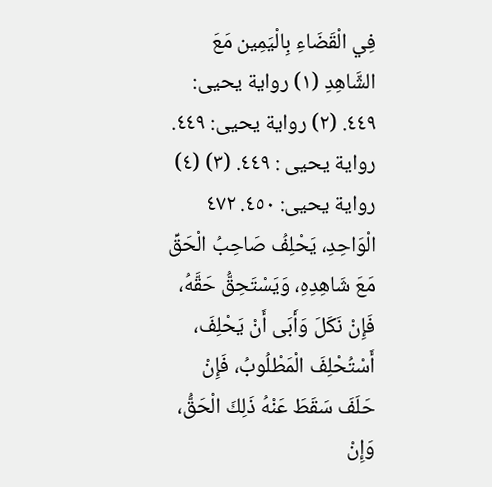فِي الْقَضَاءِ بِالْيَمِين مَعَ الشَّاهِدِ (١) رواية يحيى: ٤٤٩. (٢) رواية يحيى: ٤٤٩. رواية يحيى : ٤٤٩. (٣) (٤) رواية يحيى: ٤٥٠. ٤٧٢ الْوَاحِدِ، يَحْلِفُ صَاحِبُ الْحَقِّ مَعَ شَاهِدِهِ، وَيَسْتَحِقُّ حَقَّهُ، فَإِنْ نَكَلَ وَأَبَى أَنْ يَحْلِفَ، أَسْتُحْلِفَ الْمَطْلُوبُ، فَإِنْ حَلَفَ سَقَطَ عَنْهُ ذَلِكَ الْحَقُّ، وَإِنْ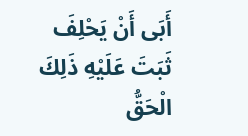أَبَى أَنْ يَحْلِفَ ثَبَتَ عَلَيْهِ ذَلِكَ الْحَقُّ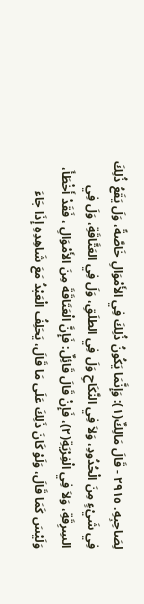لِصَاحِبِهِ. ٢٩١٥ - قَالَ مَالِكٌ(١): وَإِنَّمَا يَكُونُ ذُلِكَ فِي الأَمْوَالِ خَاصَّةً، وَلَ يَقَعُ ذُلِكَ فِي شَيْءٍ مِنَ الْحُدُودِ، وَلاَ فِي النَّكَاحِ وَلَ فِي الطلَقِ، وَلَ فِي العَتَّاقَةِ، وَلَ فِي السِرِقَةِ، وَلاَ فِي الْفِرْيَةِ(٢)، فَإِنْ قَالَ قَائِلٌ: فَإِنَّ الْعَتَاقَةَ مِنَ الأَمْوَالِ ، فَقَدْ أَخْطَأَ، وَلَيْسَ كَمَا قَالَ، وَلَوْ كَانَ ذَلِكَ عَلَى مَا قَالَ، يَحَلِفُ الْعَبْدُ مَعَ شَاهِدِهِ إِذَا جَاءَ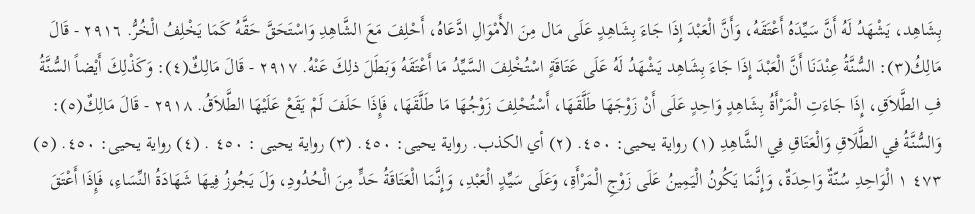بِشَاهِد، يَشْهَدُ لَهُ أَنَّ سَيِّدَهُ أَعْتَقَهُ، وَأَنَّ الْعَبْدَ إِذَا جَاءَ بِشَاهِدٍ عَلَى مَال مِنَ الأَمْوَالِ ادَّعَاهُ، أَحْلِفَ مَعَ الشَّاهِدِ وَاسْتَحَقَّ حَقَّهُ كَمَا يَخْلِفُ الْخُرُّ. ٢٩١٦ - قَالَ مَالِكُ(٣): السُّنَّةُ عِنْدَنَا أَنَّ الْعَبْدَ إِذَا جَاءَ بِشَاهِد يَشْهَدُ لَهُ عَلَى عَتَاقَةٍ اسْتُخْلِفَ السَّيِّدُ مَا أَعْتَقَهُ وَبَطَلَ ذلِكَ عَنْهُ. ٢٩١٧ - قَالَ مَالِكٌ(٤): وَكَذْلِكَ أَيْضاً السُّنَّةُ فِ الطَّلاَقِ، إِذَا جَاءَتِ الْمَرْأَةُ بِشَاهِدٍ وَاحِدٍ عَلَى أَنْ زَوْجَهَا طَلَّقَهَا، أَسْتُحْلِفَ زَوْجُهَا مَا طَلَّقَهَا، فَإِذَا حَلَفَ لَمْ يَقَعْ عَلَيْهَا الطَّلاَقُ. ٢٩١٨ - قَالَ مَالِكٌ(٥): وَالسُّنَّةُ فِي الطَّلَاقِ وَالْعَتَاقِ فِي الشَّاهِدِ (١) رواية يحيى: ٤٥٠. (٢) أي الكذب. رواية يحيى: ٤٥٠. (٣) رواية يحيى : ٤٥٠ . (٤) رواية يحيى: ٤٥٠. (٥) ٤٧٣ ١ الْوَاحِدِ سُنّةٌ وَاحِدَةٌ، وَإِنَّمَا يَكُونُ الْيَمِينُ عَلَى زَوْجِ الْمَرْأَةِ، وَعَلَى سَيِّدٍ الْعَبْدِ، وَإِنَّمَا الْعَتَاقَةُ حَدٍّ مِنَ الْحُدُودِ، وَلَ يَجُوزُ فِيهَا شَهَادَةُ النِّسَاءِ، فَإِذَا أَعْتَقَ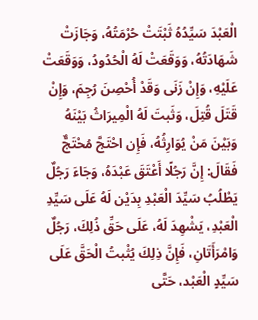الْعَبْدَ سَيِّدُهُ ثَبْتَتْ حُرْمَتُهُ، وَجَازَتْ شَهَادَتُهُ، وَوَقَعَتْ لَهُ الْحُدُودُ، وَوَقَعَتْ عَلَيْهِ، وَإِنْ زَنَى وَقَدْ أُحْصِنَ رُجِمَ، وَإِنْ قَتَلَ قُتِلَ، وَثَبتَ لَهُ الْمِيرَاثُ بَيْنَهُ وَبَيْنَ مَنْ يُوَارِثُهُ، فَإِن احْتَجَّ مُحْتَجٌّ فَقَالَ: إِنَّ رَجُلًا أَعْتَقَ عَبْدَهُ، وَجَاءَ رَجُلٌ يَطْلُبُ سَيِّدَ الْعَبْدِ بِدَيْن لَهُ عَلَى سَيِّدِ الْعَبْدِ، يَشْهِدَ لَهُ، عَلَى حَقِّ ذُلِكَ، رَجُلٌ وَامْرَأَتَانِ، فَإِنَّ ذِلِكَ يُثْبتُ الْحَقَّ عَلَى سَيِّدٍ الْعَبْد، حَتَّى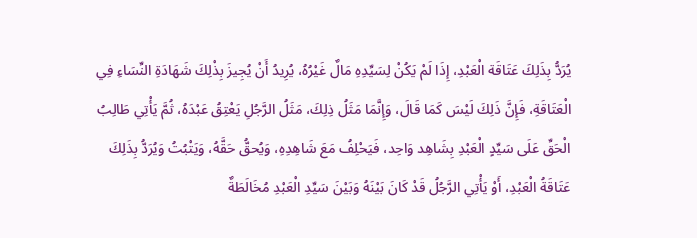يُرَدُّ بِذَلِكَ عَتَاقَة الْعَبْدِ، إِذَا لَمْ يَكُنْ لِسَيِّدِهِ مَالٌ غَيْرُهُ، يُرِيدُ أَنْ يُجِيزَ بِذْلِكَ شَهَادَةِ النِّسَاءِ فِي الْعَتَاقَةِ، فَإِنَّ ذَلِكَ لَيْسَ كَمَا قَالَ، وَإِنَّمَا مَثَلُ ذِلِكَ، مَثَلُ الرَّجُلِ يَعْتِقُ عَبْدَهُ، ثُمَّ يَأْتِي طَالِبُ الْحَقِّ عَلَى سَيِّدٍ الْعَبْدِ بِشَاهِد وَاحِد، فَيَحْلِفُ مَعَ شَاهِدِهِ، وَيُحقُّ حَقَّهُ، وَيَتْبُتُ وَيُرَدُّ بِذَلِكَ عَتَاقَةُ الْعَبْدِ، أَوْ يَأْتِي الرَّجُلُ قَدْ كَانَ بَيْنَهُ وَبَيْنَ سَيِّدِ الْعَبْدِ مُخَالَطَةٌ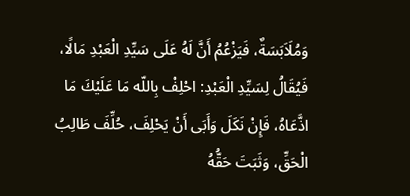وَمُلَاَبَسَةٌ، فَيَزْعُمُ أَنَّ لَهُ عَلَى سَيِّدِ الْعَبْدِ مَالًا، فَيُقَالُ لِسَيِّدِ الْعَبْدِ: احْلِفْ بِاللّه مَا عَلَيْكَ مَا اذَّعَاهُ، فَإِنْ نَكَلَ وَأَبَى أَنْ يَحْلِفَ، حُلِّفَ طَالِبُ الْحَقِّ، وَثَبَتَ حَقُّهُ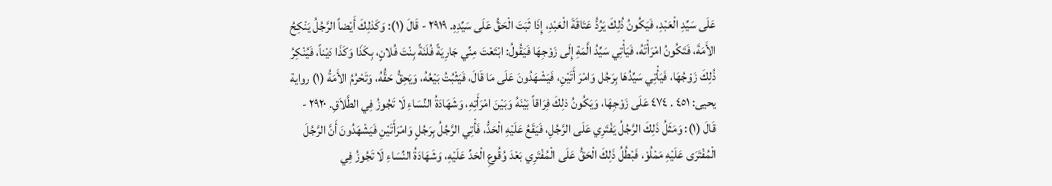عَلَى سَيِّدِ الْعَبْدِ، فَيَكُونُ ذُلِكَ يَرُدُّ عَتَاقَةَ الْعَبْدِ، إِذَا ثَبَتَ الْحَقُّ عَلَى سَيِّدِهِ. ٢٩١٩ - قَالَ (١): وَكَذلِكَ أَيْضاً الرَّجُلُ يَنْكِحُ الأَمَةَ، فَتَكُونُ امْرَأْتَهُ، فَيَأْتِي سَيِّدُ الَّمَةِ إِلَى زَوْجِهَا فَيَقُولُ: ابْتَعْتَ مِنِّي جَارِيَةً فُلَنَةً بِنْتَ فُلانٍ، بِكَذَا وَكَذَا دَيْناً، فَيُنْكِرُ ذُلِكَ زَوْجُهَا، فَيَأْتِي سَيِّدُهَا بِرَجُل وَامْرَ أَتَيْنِ، فَيَشْهَدُونَ عَلَى مَا قَالَ، فَيَثْبُتُ بَيْعُهُ، وَيَحِقُّ حَقُّهُ، وَتَحْرُمُ الأَمَةُ (١) رواية يحيى: ٤٥١ . ٤٧٤ عَلَى زَوْجِهَا، وَيَكُونُ ذلِكَ فِرَاقاً بَيْنَهُ وَبَيْنَ امْرَأَتِهِ، وَشَهَادَةُ النِّسَاءِ لَا تَجُوزُ فِي الطَّلاَقِ. ٢٩٢٠ - قَالَ (١): وَمَثَلُ ذَلِكَ الرَّجُلُ يَفْتَرِي عَلَى الرَّجُلِ، فَيَقَعُ عَلَيْهِ الْحَدُّ، فَأْتِي الرَّجُلُ بِرَجُلٍ وَامْرَأَتَيْنِ فَيَشْهَدُونَ أَنَّ الرَّجُلَ الْمُفْتَرَى عَلَيْهِ مَمْلُوْ، فَبْطُلُ ذَلِكَ الْحَقُّ عَلَى الْمُفْتَرِي بَعْدَ وُقُوعِ الْحَدِّ عَلَيْهِ، وَشَهَادَةُ النِّسَاءِ لَا تَجُوزُ فِي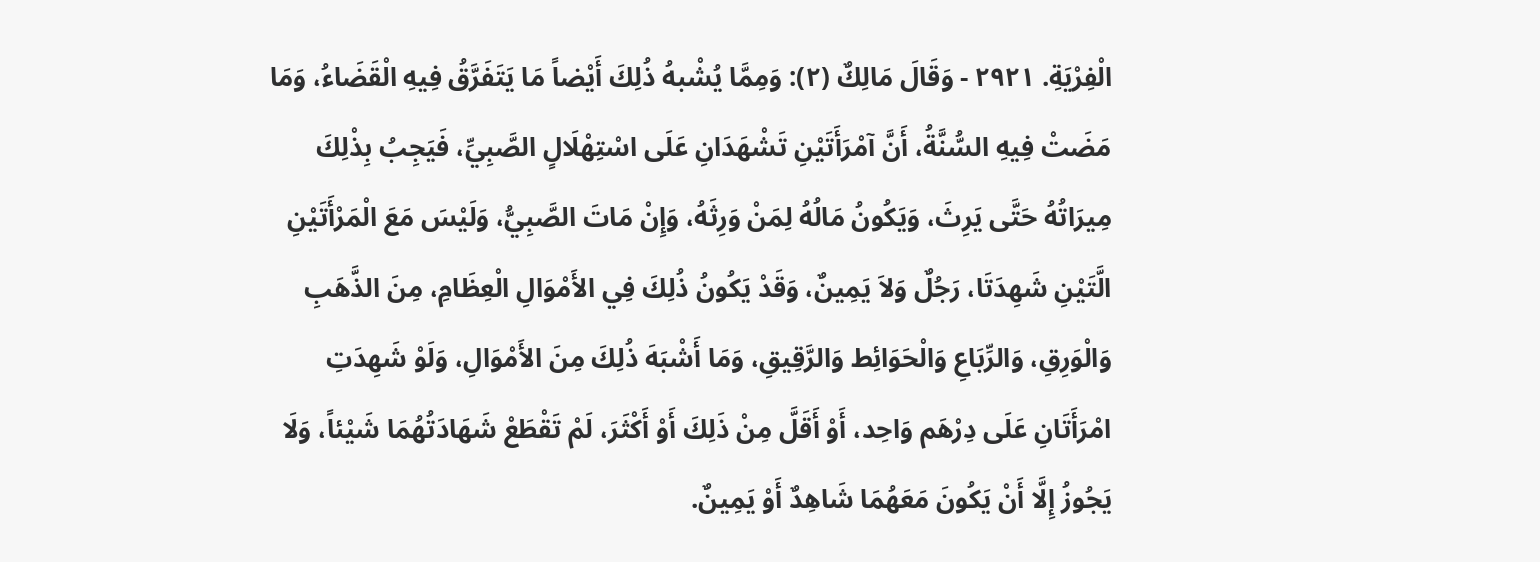الْفِرْيَةِ. ٢٩٢١ - وَقَالَ مَالِكٌ (٢): وَمِمَّا يُشْبهُ ذُلِكَ أَيْضاً مَا يَتَفَرَّقُ فِيهِ الْقَضَاءُ، وَمَا مَضَتْ فِيهِ السُّنَّةُ، أَنَّ آمْرَأَتَيْنِ تَشْهَدَانِ عَلَى اسْتِهْلَالٍ الصَّبِيِّ، فَيَجِبُ بِذْلِكَ مِيرَاتُهُ حَتَّى يَرِثَ، وَيَكُونُ مَالُهُ لِمَنْ وَرِثَهُ، وَإِنْ مَاتَ الصَّبِيُّ، وَلَيْسَ مَعَ الْمَرْأَتَيْنِ الَّتَيْنِ شَهِدَتَا، رَجُلٌ وَلاَ يَمِينٌ، وَقَدْ يَكُونُ ذُلِكَ فِي الأَمْوَالِ الْعِظَامِ، مِنَ الذَّهَبِ وَالْوَرِقِ، وَالرِّبَاعِ وَالْحَوَائِط وَالرَّقِيقِ، وَمَا أَشْبَهَ ذُلِكَ مِنَ الأَمْوَالِ، وَلَوْ شَهِدَتِ امْرَأَتَانِ عَلَى دِرْهَم وَاحِد، أَوْ أَقَلَّ مِنْ ذَلِكَ أَوْ أَكْثَرَ، لَمْ تَقْطَعْ شَهَادَتُهُمَا شَيْئاً، وَلَا يَجُوزُ إِلَّا أَنْ يَكُونَ مَعَهُمَا شَاهِدٌ أَوْ يَمِينٌ.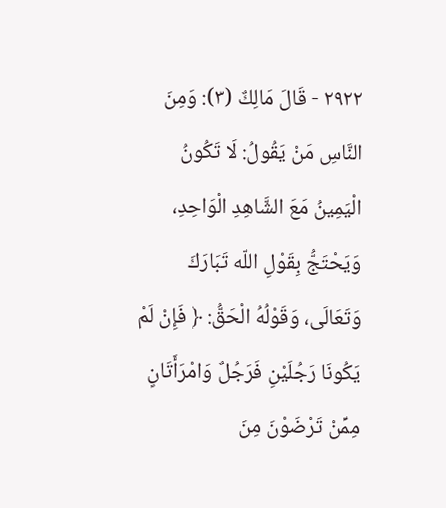٢٩٢٢ - قَالَ مَالِكٌ (٣): وَمِنَ النَّاسِ مَنْ يَقُولُ: لَا تَكُونُ الْيَمِينُ مَعَ الشَّاهِدِ الْوَاحِدِ، وَيَحْتَجُّ بِقَوْلِ اللّه تَبَارَكَ وَتَعَالَى، وَقَوْلُهُ الْحَقُّ: ﴿ فَإِنْ لَمْ يَكُونَا رَجُلَيْنِ فَرَجُلٌ وَامْرَأَتَانٍ مِمِّنْ تَرْضَوْنَ مِنَ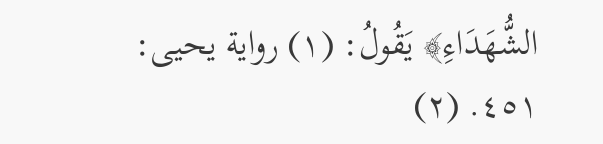الشُّهَدَاءِ﴾ يَقُولُ: (١) رواية يحيى: ٤٥١. (٢)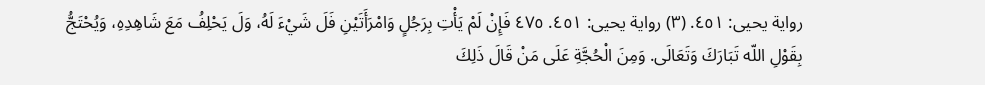رواية يحيى: ٤٥١. (٣) رواية يحيى: ٤٥١. ٤٧٥ فَإِنْ لَمْ يَأْتِ بِرَجُلٍ وَامْرَأَتَيْنِ فَلَ شَيْءَ لَهُ، وَلَ يَحْلِفُ مَعَ شَاهِدِهِ، وَيُحْتَجُّ بِقَوْلِ اللّه تَبَارَكَ وَتَعَالَى. وَمِنَ الْحُجَّةِ عَلَى مَنْ قَالَ ذَلِكَ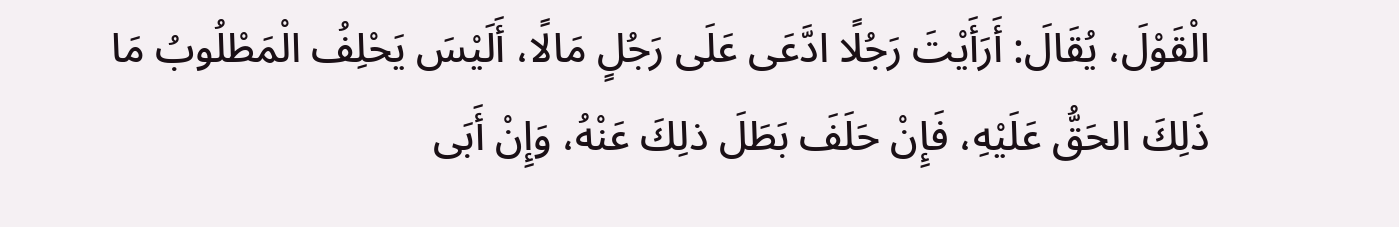الْقَوْلَ، يُقَالَ: أَرَأَيْتَ رَجُلًا ادَّعَى عَلَى رَجُلٍ مَالًا، أَلَيْسَ يَحْلِفُ الْمَطْلُوبُ مَا ذَلِكَ الحَقُّ عَلَيْهِ، فَإِنْ حَلَفَ بَطَلَ ذلِكَ عَنْهُ، وَإِنْ أَبَى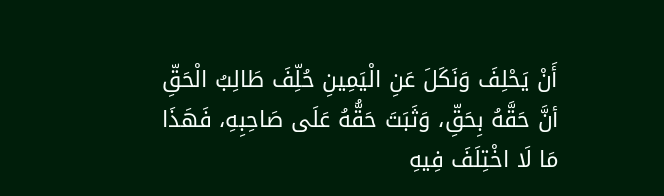أَنْ يَحْلِفَ وَنَكَلَ عَنِ الْيَمِينِ حُلِّفَ طَالِبُ الْحَقِّ أنَّ حَقَّهُ بِحَقِّ، وَثَبَتَ حَقُّهُ عَلَى صَاحِبِهِ، فَهَذَا مَا لَا اخْتِلَفَ فِيهِ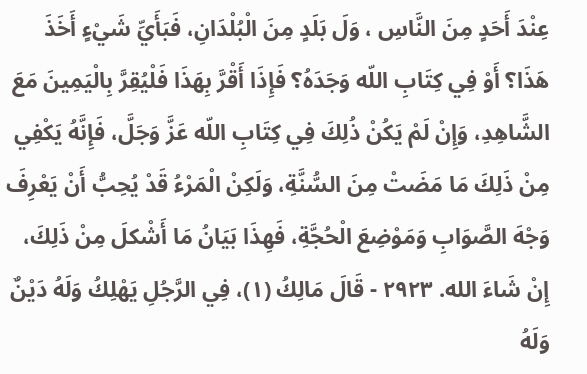عِنْدَ أَحَدٍ مِنَ النَّاسِ ، وَلَ بَلَدٍ مِنَ الْبُلْدَانِ، فَبَأَيِّ شَيْءٍ أَخَذَ هَذَا؟ أَوْ فِي كِتَابِ اللّه وَجَدَهُ؟ فَإِذَا أَقْرَّ بِهَذَا فَلْيُقِرَّ بِالْيَمِينَ مَعَ الشَّاهِدِ، وَإِنْ لَمْ يَكُنْ ذُلِكَ فِي كِتَابِ اللّه عَزَّ وَجَلَّ، فَإِنَّهُ يَكْفِي مِنْ ذَلِكَ مَا مَضَتْ مِنَ السُّنَّةِ، وَلَكِنْ الْمَرْءُ قَدْ يُحِبُّ أَنْ يَعْرِفَ وَجْهَ الصَّوَابِ وَمَوْضِعَ الْحُجَّةِ، فَهِذَا بَيَانُ مَا أَشْكلَ مِنْ ذَلِكَ، إِنْ شَاءَ الله. ٢٩٢٣ - قَالَ مَالِكُ (١)، فِي الرَّجُلِ يَهْلِكُ وَلَهُ دَيْنٌ وَلَهُ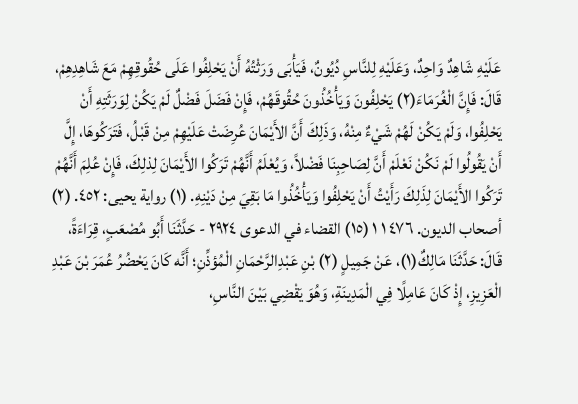عَلَيْهِ شَاهِدٌ وَاحِدٌ، وَعَلَيْهِ لِلنَّاسِ دُيُونٌ، فَيَأْبَى وَرَثْتُهُ أَنْ يَحْلِفُوا عَلَى حُقُوقِهِمْ مَعَ شَاهِدِهِمْ، قَالَ: فَإِنَّ الْغُرَمَاءَ(٢) يَحْلِفُونَ وَيَأْخُذُونَ حُقُوقَهُمْ، فَإِنْ فَضَلَ فَضْلٌ لَمْ يَكُنْ لِوَرَثَتِهِ أَنْ يَحْلِفُوا، وَلَمْ يَكُنْ لَهُمْ شَيْءٌ مِنْهُ، وَذَلِكَ أَنَّ الأَيْمَانَ عُرِضَتْ عَلَيْهِمْ مِنْ قَبْلُ، فَتَرَكُوهَا، إِلَّ أَنْ يَقُولُوا لَمْ نَكُنْ نَعْلَمْ أَنَّ لِصَاحِبِنَا فَضْلاً، وَيُعْلَمُ أَنَّهُمْ تَرَكُوا الأَيْمَانَ لِذلِكَ، فَإِنْ عُلِمَ أَنَّهُمْ تَرَكُوا الأَيْمَانَ لِذَلِكَ رَأَيْتُ أَنْ يَحْلِفُوا وَيَأْخُذُوا مَا بَقِيَ مِنْ دَيْنِهِ. (١) رواية يحيى: ٤٥٢. (٢) أصحاب الديون. ٤٧٦ ١ ١ (١٥) القضاء في الدعوى ٢٩٢٤ - حَدَّثَنَا أَبُو مُصْعَبٍ، قِرَاءَةً، قَالَ: حَدَّثَنَا مَالِكٌ(١)، عَنْ جَمِيلٍ (٢) بْنِ عَبْدِالرَّحْمَانِ الْمُؤذِّنِ؛ أَنَّه كَانَ يَحْضُرُ عُمَرَ بْنَ عَبْدِ الْعَزِيزِ، إِذْ كَانَ عَامِلًا فِي الْمَدِينَةِ، وَهُوَ يَقْضِي بَيْنَ النَّاسِ،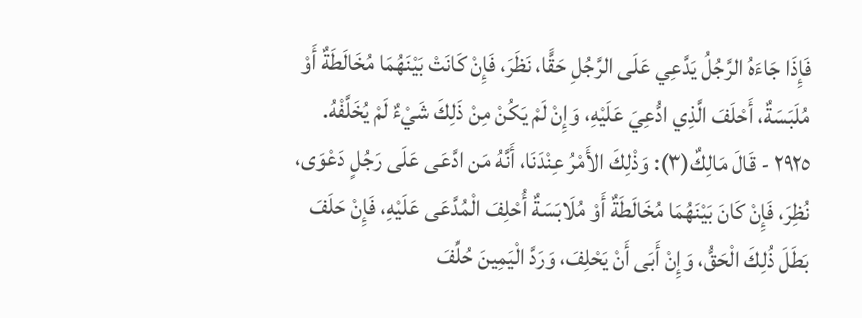فَإِذَا جَاءَهُ الرَّجُلُ يَدَّعِي عَلَى الرَّجُلِ حَقًّا، نَظَرَ، فَإِنْ كَانَتْ بَيْنَهُمَا مُخَالَطَةٌ أَوْ مُلَبَسَةٌ، أَحْلَفَ الَّذِي ادُّعِيَ عَلَيْهِ، وَإِنْ لَمْ يَكُنْ مِنْ ذَلِكَ شَيْءٌ لَمْ يُخَلَّفْهُ. ٢٩٢٥ - قَالَ مَالِكٌ(٣): وَذْلِكَ الأَمْرُ عِنْدَنَا، أَنَّهُ مَن ادَّعَى عَلَى رَجُلٍ دَعْوَى، نُظِرَ، فَإِنْ كَانَ بَيْنَهُمَا مُخَالَطَةٌ أَوْ مُلَابَسَةٌ أُحْلِفَ الْمُدَّعَى عَلَيْهِ، فَإِنْ حَلَفَ بَطَلَ ذُلِكَ الْحَقُّ، وَإِنْ أَبَى أَنْ يَحْلِفَ، وَرَدَّ الْيَمِينَ حُلِّفَ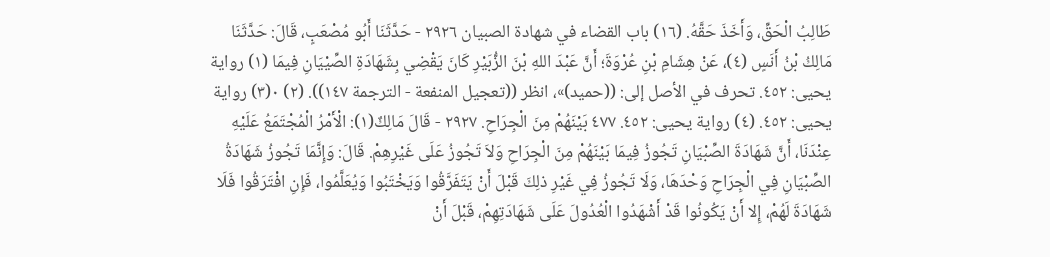طَالِبُ الْحَقِّ، وَأَخَذَ حَقَّهُ. (١٦) باب القضاء في شهادة الصبيان ٢٩٢٦ - حَدَّثَنَا أَبُو مُصْعَبٍ، قَالَ: حَدَّثَنَا مَالِكُ بْنُ أَنَسٍ (٤)، عَنْ هِشَامِ بْنِ عُرْوَةَ؛ أَنَّ عَبْدَ اللهِ بْنَ الزُّبَيْرِ كَانَ يَقْضِي بِشَهَادَةِ الصِّيْيَانِ فِيمَا (١) رواية يحيى: ٤٥٢. تحرف في الأصل إلى: ((حميد)»، انظر ((تعجيل المنفعة - الترجمة ١٤٧)). (٢) ٠(٣) رواية يحيى: ٤٥٢. (٤) رواية يحيى: ٤٥٢. ٤٧٧ بَيْنَهُمْ مِنَ الْجِرَاحِ. ٢٩٢٧ - قَالَ مَالِكٌ(١): الْأَمْرُ الْمُجْتَمَعُ عَلَيْهِ عِنْدَنَا، أَنَّ شَهَادَةَ الصِّبْيَانِ تَجُوزُ فِيمَا بَيْنَهُمْ مِنَ الْجِرَاحِ وَلاَ تَجُوزُ عَلَى غَيْرِهِمْ. قَالَ: وَإِنَّمَا تَجُوزُ شَهَادَةُ الصِّبْيَانِ فِي الْجِرَاحِ وَحْدَهَا، وَلَا تَجُوزُ فِي غَيْرِ ذلِكَ قَبْلَ أَنْ يَتَفَرَّقُوا وَيَخْتَبُوا وَيُعَلَّمُوا، فَإِنِ افْتَرَقُوا فَلَا شَهَادَةَ لَهُمْ، إِلا أَنْ يَكُونُوا قَدْ أَشْهَدُوا الْعُدُولَ عَلَى شَهَادَتِهِمْ، قَبْلَ أَنْ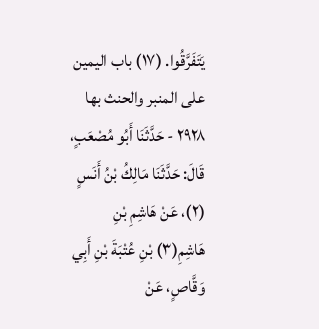يَتَفَرَّقُوا. (١٧) باب اليمين على المنبر والحنث بها ٢٩٢٨ - حَدَّثَنَا أَبُو مُصْعَبٍ، قَالَ: حَدَّثَنَا مَالِكُ بْنُ أَنَسٍ (٢)، عَنْ هَاشِمِ بْنِ هَاشِمِ(٣) بْنِ عُتْبَةَ بْنِ أَبِي وَقَّاصٍ، عَنْ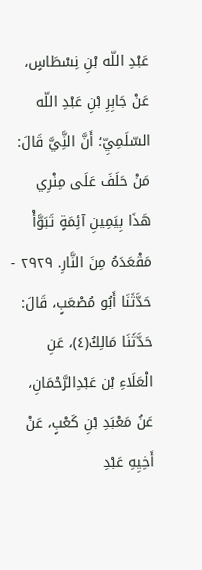عَبْدِ اللّه بْنِ نِسْطَاسٍ، عَنْ جَابِرِ بْنِ عَبْدِ اللّه السّلَمِيِّ؛ أَنَّ النَِّيَّ قَالَ: مَنْ حَلَفَ عَلَى مِنْرِي هَذَا بِيَمِينِ آئِمَةٍ تَبَوَّأْ مَقْعَدَهُ مِنَ النَّارِ. ٢٩٢٩ - حَدَّثَنَا أَبُو مُصْعَبٍ، قَالَ: حَدَّثَنَا مَالِكُ(٤)، عَنِ الْعَلَاءِ بْن عَبْدِالرَّحْمَانِ، عَنُ مَعْبَدِ بْنِ كَعْبٍ، عَنْ أَخِيِهِ عَبْدِ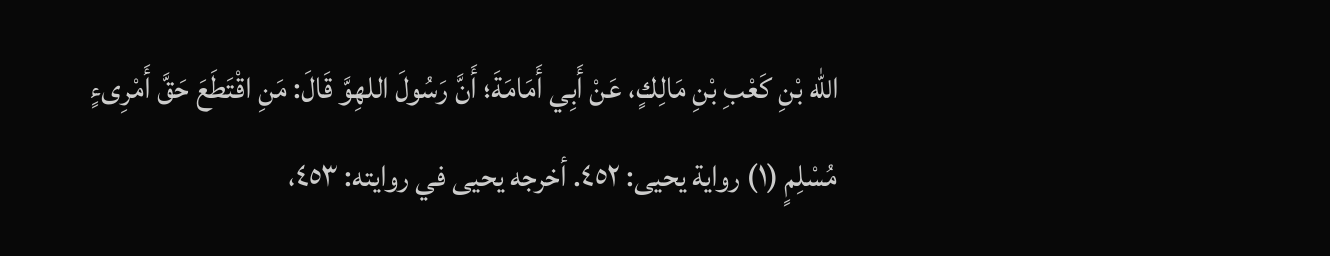اللّه بْنِ كَعْبِ بْنِ مَالِكٍ، عَنْ أَبِي أَمَامَةَ؛ أَنَّ رَسُولَ اللهِوَّ قَالَ: مَنِ اقْتَطَعَ حَقَّ أَمْرِىءٍ مُسْلِمٍ (١) رواية يحيى: ٤٥٢. أخرجه يحيى في روايته: ٤٥٣،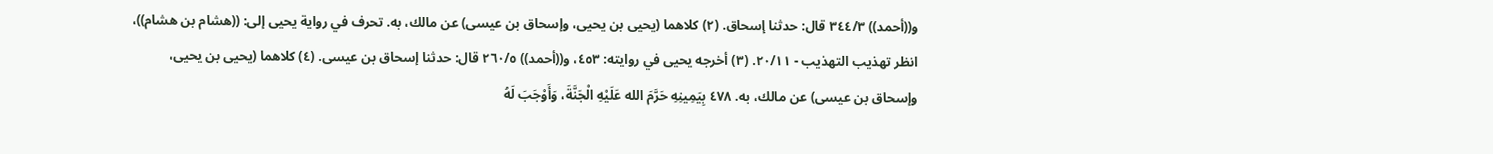و((أحمد)) ٣٤٤/٣ قال: حدثنا إسحاق. (٢) كلاهما (يحيى بن يحيى، وإسحاق بن عيسى) عن مالك، به. تحرف في رواية يحيى إلى: ((هشام بن هشام))، انظر تهذيب التهذيب - ٢٠/١١. (٣) أخرجه يحيى في روايته: ٤٥٣، و((أحمد)) ٢٦٠/٥ قال: حدثنا إسحاق بن عيسى. (٤) كلاهما (يحيى بن يحيى، وإسحاق بن عيسى) عن مالك، به. ٤٧٨ بِيَمِينِهِ حَرَّمَ الله عَلَيْهِ الْجَنَّةَ، وَأَوْجَبَ لَهُ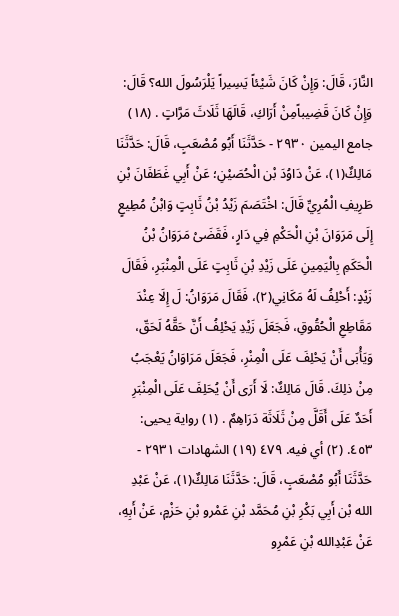النَّارَ، قَالَ: وَإِنْ كَانَ شَيْئاً يَسِيراً يَلْرَسُولَ الله؟ قَالَ: وَإِنْ كَانَ قَضِيباًمِنْ أَرَاكِ، قَالَهَا ثَلَاثَ مَرَّاتٍ . (١٨) جامع اليمين ٢٩٣٠ - حَدَّثَنَا أَبُو مُصْعَبٍ، قَالَ: حَدَّثَنَا مَالِكٌ(١)، عَنْ دَاوُدَ بْن الْحُصَيْنِ؛ عَنْ أَبِي غَطَفَانَ بْنِ طَرِيفِ الْمُرِيِّ قَالَ: اخْتَصَمَ زَيْدُ بْنُ ثَابِتٍ وَابْنُ مُطِيعٍ إِلَى مَرَوَانَ بْنِ الْحَكْمِ فِي دَارٍ، فَقَضَىْ مَرَوَانُ بْنُ الْحَكَمِ بِالْيَمِينِ عَلَى زَيْدِ بْنِ ثَابِتٍ عَلَى الْمِنْبَرِ، فَقَالَ زَيْدٍ: أَحْلِفُ لَهُ مَكَانِي(٢)، فَقَالَ مَرَوَانُ: لَ إِلَا عِنْدَ مَقَاطِعِ الْحُقُوقِ، فَجَعَلَ زَيْدِ يَحْلِفُ أَنَّ حَقَّهُ لَحَقّ، وَيَأْبَى أَنْ يَحْلِفَ عَلَى الْمِنْرِ، فَجَعَلَ مَرَاوَانُ يَعْجَبُ مِنْ ذلِكَ. قَالَ مَالِكٌ: لَا أَرَى أَنْ يُحَلِفَ عَلَى الْمِنْبَرِ أَحَدٌ عَلَى أَقَلَّ مِنْ ثَلَاثَة دَرَاهِمٌ . (١) رواية يحيى: ٤٥٣. (٢) أي فيه. ٤٧٩ (١٩) الشهادات ٢٩٣١ - حَدَّثَنَا أَبُو مُصْعَبٍ، قَالَ: حَدَّثَنَا مَالِكٌ(١)، عَنْ عَبْدِ الله بْن أَبِي بَكْرِ بْنِ مُحَمَّد بْنِ عَمْرو بْنِ حَزْمٍ، عَنْ أَبِهِ، عَنْ عَبْدِالله بْنِ عَمْرِو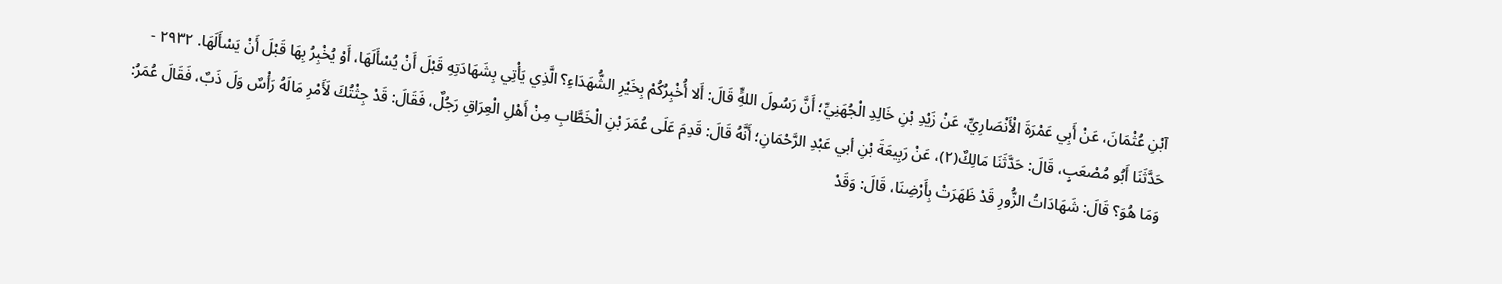آبْنِ عُثْمَانَ، عَنْ أَبِي عَمْرَةَ الْأَنْصَارِيِّ، عَنْ زَيْدِ بْنِ خَالِدِ الْجُهَنِيِّ؛ أَنَّ رَسُولَ اللهٍِّ قَالَ: أَلا أُخْبِرُكُمْ بِخَيْرِ الشُّهَدَاءِ؟ الَّذِي يَأْتِي بِشَهَادَتِهِ قَبْلَ أَنْ يُسْأَلَهَا، أَوْ يُخْبِرُ بِهَا قَبْلَ أَنْ يَسْأَلَهَا. ٢٩٣٢ - حَدَّثَنَا أَبُو مُصْعَبٍ، قَالَ: حَدَّثَنَا مَالِكٌ(٢)، عَنْ رَبِيعَةَ بْنِ أبي عَبْدِ الرَّحْمَانِ؛ أَنَّهُ قَالَ: قَدِمَ عَلَى عُمَرَ بْنِ الْخَطَّابِ مِنْ أَهْلِ الْعِرَاقِ رَجُلٌ، فَقَالَ: قَدْ جِثْتُكَ لَأَمْرِ مَالَهُ رَأْسٌ وَلَ ذَبٌ، فَقَالَ عُمَرُ: وَمَا هُوَ؟ قَالَ: شَهَادَاتُ الزُّورِ قَدْ ظَهَرَتْ بِأَرْضِنَا، قَالَ: وَقَدْ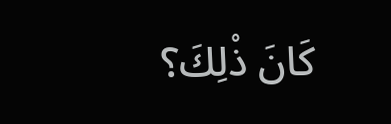كَانَ ذْلِكَ؟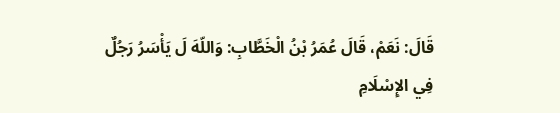قَالَ: نَعَمْ، قَالَ عُمَرُ بْنُ الْخَطَّابِ: وَاللّهَ لَ يَأْسَرُ رَجُلٌ فِي الإِسْلَامِ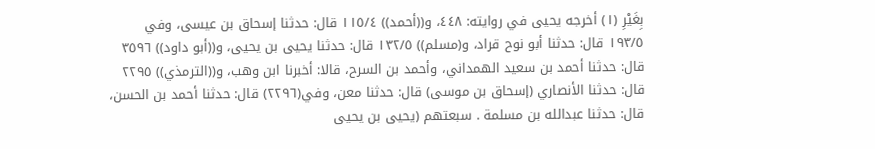بِغَيْرِ (١) أخرجه يحيى في روايته: ٤٤٨، و((أحمد)) ١١٥/٤ قال: حدثنا إسحاق بن عيسى، وفي ١٩٣/٥ قال: حدثنا أبو نوح قراد، و(مسلم)) ١٣٢/٥ قال: حدثنا يحيى بن يحيى، و((أبو داود)) ٣٥٩٦ قال: حدثنا أحمد بن سعيد الهمداني، وأحمد بن السرح، قالا: أخبرنا ابن وهب، و((الترمذي)) ٢٢٩٥ قال: حدثنا الأنصاري (إسحاق بن موسی) قال: حدثنا معن، وفي(٢٢٩٦) قال: حدثنا أحمد بن الحسن، قال: حدثنا عبدالله بن مسلمة . سبعتهم (یحیی بن یحیی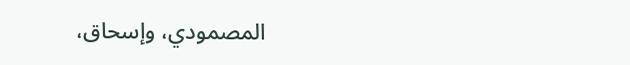المصمودي، وإسحاق،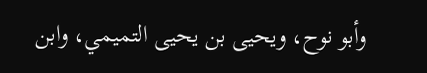وأبو نوح، ویحیی بن يحيى التميمي، وابن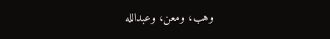وهب، ومعن، وعبدالله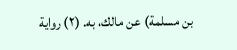بن مسلمة) عن مالك، به. (٢) رواية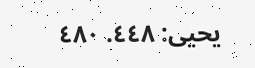يحيى: ٤٤٨. ٤٨٠